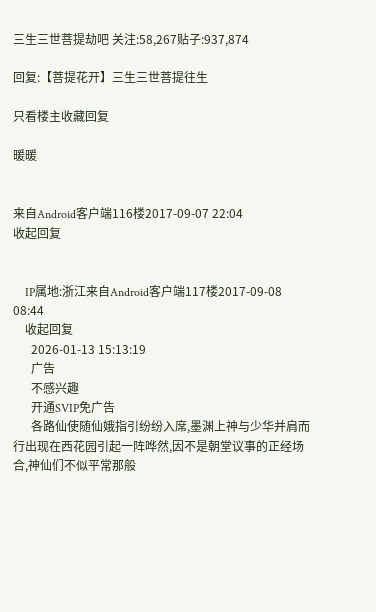三生三世菩提劫吧 关注:58,267贴子:937,874

回复:【菩提花开】三生三世菩提往生

只看楼主收藏回复

暖暖


来自Android客户端116楼2017-09-07 22:04
收起回复


    IP属地:浙江来自Android客户端117楼2017-09-08 08:44
    收起回复
      2026-01-13 15:13:19
      广告
      不感兴趣
      开通SVIP免广告
      各路仙使随仙娥指引纷纷入席,墨渊上神与少华并肩而行出现在西花园引起一阵哗然,因不是朝堂议事的正经场合,神仙们不似平常那般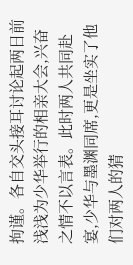拘谨。各自交头接耳讨论起两日前浅浅为少华举行的相亲大会,兴奋之情不以言表。此时两人共同赴宴,少华与墨渊同席,更是坐实了他们对两人的猜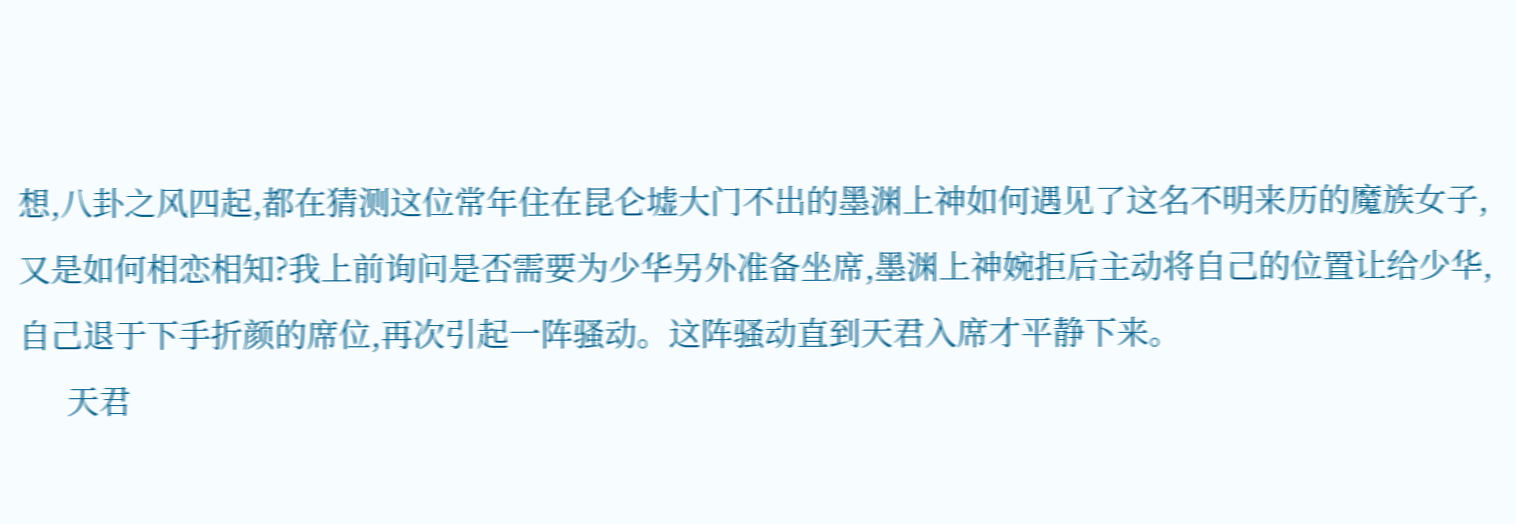想,八卦之风四起,都在猜测这位常年住在昆仑墟大门不出的墨渊上神如何遇见了这名不明来历的魔族女子,又是如何相恋相知?我上前询问是否需要为少华另外准备坐席,墨渊上神婉拒后主动将自己的位置让给少华,自己退于下手折颜的席位,再次引起一阵骚动。这阵骚动直到天君入席才平静下来。
      天君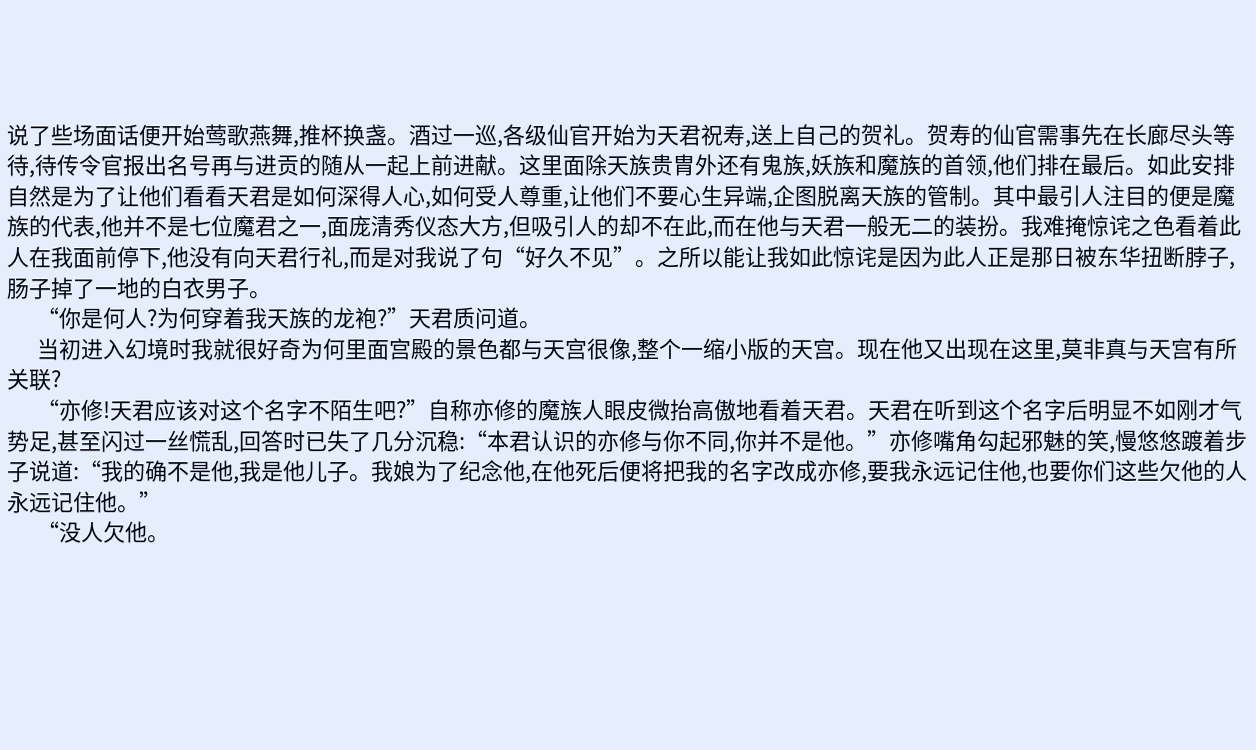说了些场面话便开始莺歌燕舞,推杯换盏。酒过一巡,各级仙官开始为天君祝寿,送上自己的贺礼。贺寿的仙官需事先在长廊尽头等待,待传令官报出名号再与进贡的随从一起上前进献。这里面除天族贵胄外还有鬼族,妖族和魔族的首领,他们排在最后。如此安排自然是为了让他们看看天君是如何深得人心,如何受人尊重,让他们不要心生异端,企图脱离天族的管制。其中最引人注目的便是魔族的代表,他并不是七位魔君之一,面庞清秀仪态大方,但吸引人的却不在此,而在他与天君一般无二的装扮。我难掩惊诧之色看着此人在我面前停下,他没有向天君行礼,而是对我说了句“好久不见”。之所以能让我如此惊诧是因为此人正是那日被东华扭断脖子,肠子掉了一地的白衣男子。
      “你是何人?为何穿着我天族的龙袍?”天君质问道。
      当初进入幻境时我就很好奇为何里面宫殿的景色都与天宫很像,整个一缩小版的天宫。现在他又出现在这里,莫非真与天宫有所关联?
      “亦修!天君应该对这个名字不陌生吧?”自称亦修的魔族人眼皮微抬高傲地看着天君。天君在听到这个名字后明显不如刚才气势足,甚至闪过一丝慌乱,回答时已失了几分沉稳:“本君认识的亦修与你不同,你并不是他。”亦修嘴角勾起邪魅的笑,慢悠悠踱着步子说道:“我的确不是他,我是他儿子。我娘为了纪念他,在他死后便将把我的名字改成亦修,要我永远记住他,也要你们这些欠他的人永远记住他。”
      “没人欠他。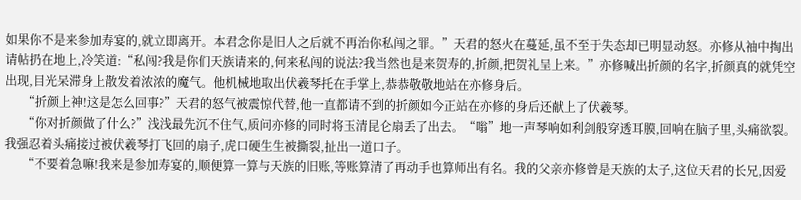如果你不是来参加寿宴的,就立即离开。本君念你是旧人之后就不再治你私闯之罪。”天君的怒火在蔓延,虽不至于失态却已明显动怒。亦修从袖中掏出请帖扔在地上,冷笑道:“私闯?我是你们天族请来的,何来私闯的说法?我当然也是来贺寿的,折颜,把贺礼呈上来。”亦修喊出折颜的名字,折颜真的就凭空出现,目光呆滞身上散发着浓浓的魔气。他机械地取出伏羲琴托在手掌上,恭恭敬敬地站在亦修身后。
      “折颜上神!这是怎么回事?”天君的怒气被震惊代替,他一直都请不到的折颜如今正站在亦修的身后还献上了伏羲琴。
      “你对折颜做了什么?”浅浅最先沉不住气,质问亦修的同时将玉清昆仑扇丢了出去。“嗡”地一声琴响如利剑般穿透耳膜,回响在脑子里,头痛欲裂。我强忍着头痛接过被伏羲琴打飞回的扇子,虎口硬生生被撕裂,扯出一道口子。
      “不要着急嘛!我来是参加寿宴的,顺便算一算与天族的旧账,等账算清了再动手也算师出有名。我的父亲亦修曾是天族的太子,这位天君的长兄,因爱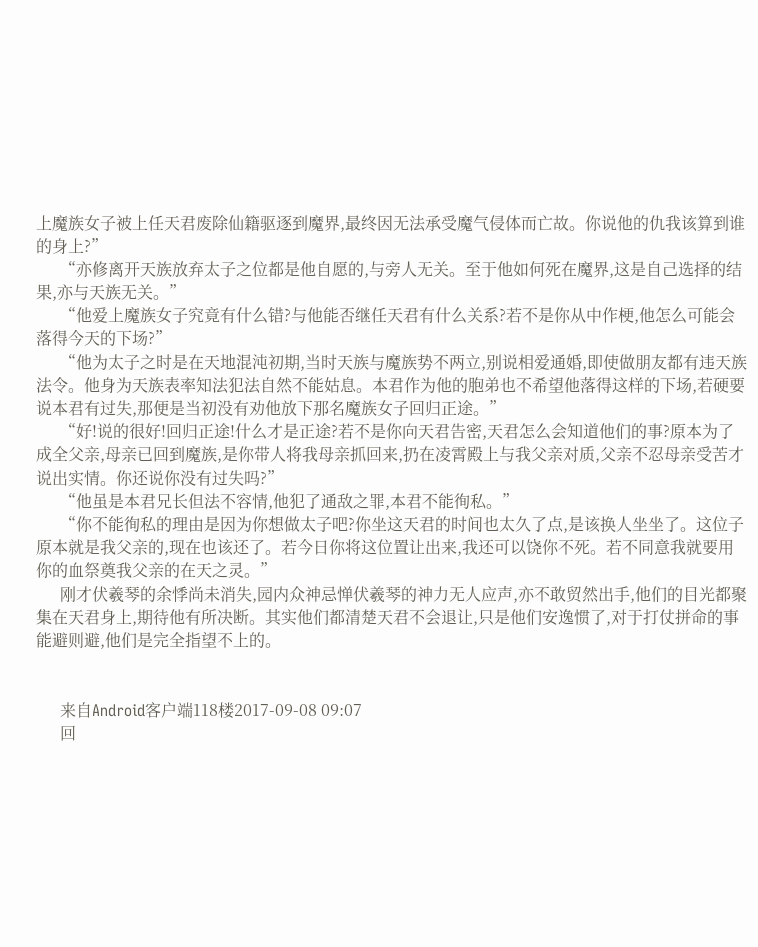上魔族女子被上任天君废除仙籍驱逐到魔界,最终因无法承受魔气侵体而亡故。你说他的仇我该算到谁的身上?”
      “亦修离开天族放弃太子之位都是他自愿的,与旁人无关。至于他如何死在魔界,这是自己选择的结果,亦与天族无关。”
      “他爱上魔族女子究竟有什么错?与他能否继任天君有什么关系?若不是你从中作梗,他怎么可能会落得今天的下场?”
      “他为太子之时是在天地混沌初期,当时天族与魔族势不两立,别说相爱通婚,即使做朋友都有违天族法令。他身为天族表率知法犯法自然不能姑息。本君作为他的胞弟也不希望他落得这样的下场,若硬要说本君有过失,那便是当初没有劝他放下那名魔族女子回归正途。”
      “好!说的很好!回归正途!什么才是正途?若不是你向天君告密,天君怎么会知道他们的事?原本为了成全父亲,母亲已回到魔族,是你带人将我母亲抓回来,扔在凌霄殿上与我父亲对质,父亲不忍母亲受苦才说出实情。你还说你没有过失吗?”
      “他虽是本君兄长但法不容情,他犯了通敌之罪,本君不能徇私。”
      “你不能徇私的理由是因为你想做太子吧?你坐这天君的时间也太久了点,是该换人坐坐了。这位子原本就是我父亲的,现在也该还了。若今日你将这位置让出来,我还可以饶你不死。若不同意我就要用你的血祭奠我父亲的在天之灵。”
      刚才伏羲琴的余悸尚未消失,园内众神忌惮伏羲琴的神力无人应声,亦不敢贸然出手,他们的目光都聚集在天君身上,期待他有所决断。其实他们都清楚天君不会退让,只是他们安逸惯了,对于打仗拼命的事能避则避,他们是完全指望不上的。


      来自Android客户端118楼2017-09-08 09:07
      回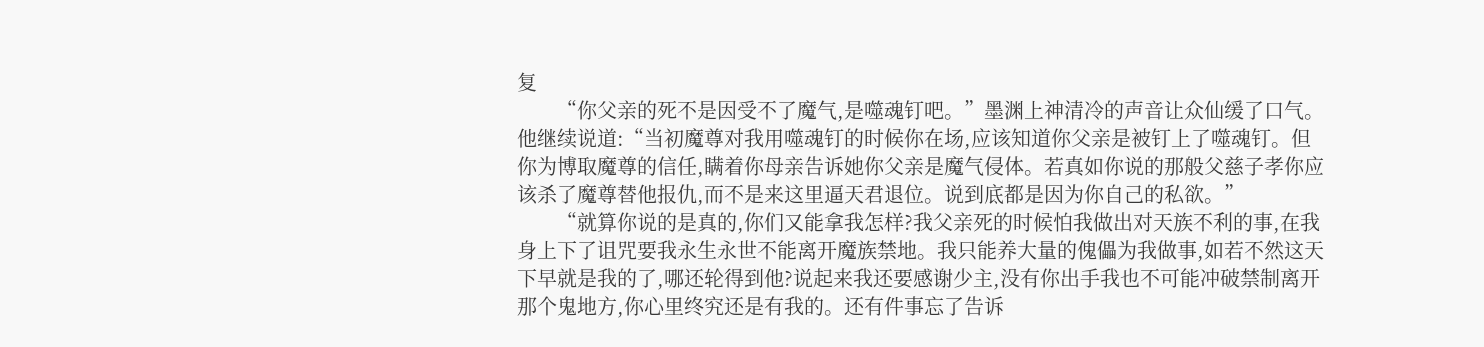复
        “你父亲的死不是因受不了魔气,是噬魂钉吧。”墨渊上神清冷的声音让众仙缓了口气。他继续说道:“当初魔尊对我用噬魂钉的时候你在场,应该知道你父亲是被钉上了噬魂钉。但你为博取魔尊的信任,瞒着你母亲告诉她你父亲是魔气侵体。若真如你说的那般父慈子孝你应该杀了魔尊替他报仇,而不是来这里逼天君退位。说到底都是因为你自己的私欲。”
        “就算你说的是真的,你们又能拿我怎样?我父亲死的时候怕我做出对天族不利的事,在我身上下了诅咒要我永生永世不能离开魔族禁地。我只能养大量的傀儡为我做事,如若不然这天下早就是我的了,哪还轮得到他?说起来我还要感谢少主,没有你出手我也不可能冲破禁制离开那个鬼地方,你心里终究还是有我的。还有件事忘了告诉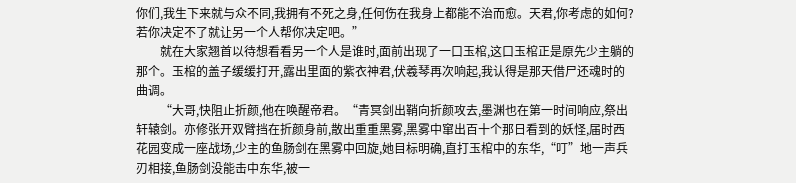你们,我生下来就与众不同,我拥有不死之身,任何伤在我身上都能不治而愈。天君,你考虑的如何?若你决定不了就让另一个人帮你决定吧。”
        就在大家翘首以待想看看另一个人是谁时,面前出现了一口玉棺,这口玉棺正是原先少主躺的那个。玉棺的盖子缓缓打开,露出里面的紫衣神君,伏羲琴再次响起,我认得是那天借尸还魂时的曲调。
        “大哥,快阻止折颜,他在唤醒帝君。“青冥剑出鞘向折颜攻去,墨渊也在第一时间响应,祭出轩辕剑。亦修张开双臂挡在折颜身前,散出重重黑雾,黑雾中窜出百十个那日看到的妖怪,届时西花园变成一座战场,少主的鱼肠剑在黑雾中回旋,她目标明确,直打玉棺中的东华,“叮”地一声兵刃相接,鱼肠剑没能击中东华,被一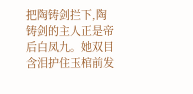把陶铸剑拦下,陶铸剑的主人正是帝后白凤九。她双目含泪护住玉棺前发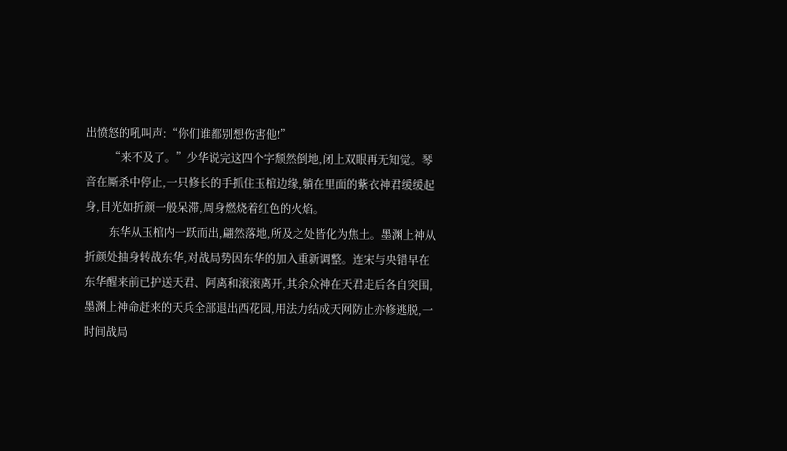出愤怒的吼叫声:“你们谁都别想伤害他!”
        “来不及了。”少华说完这四个字颓然倒地,闭上双眼再无知觉。琴音在厮杀中停止,一只修长的手抓住玉棺边缘,躺在里面的紫衣神君缓缓起身,目光如折颜一般呆滞,周身燃烧着红色的火焰。
        东华从玉棺内一跃而出,翩然落地,所及之处皆化为焦土。墨渊上神从折颜处抽身转战东华,对战局势因东华的加入重新调整。连宋与央错早在东华醒来前已护送天君、阿离和滚滚离开,其余众神在天君走后各自突围,墨渊上神命赶来的天兵全部退出西花园,用法力结成天网防止亦修逃脱,一时间战局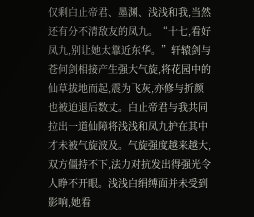仅剩白止帝君、墨渊、浅浅和我,当然还有分不清敌友的凤九。“十七,看好凤九,别让她太靠近东华。”轩辕剑与苍何剑相接产生强大气旋,将花园中的仙草拔地而起,震为飞灰,亦修与折颜也被迫退后数丈。白止帝君与我共同拉出一道仙障将浅浅和凤九护在其中才未被气旋波及。气旋强度越来越大,双方僵持不下,法力对抗发出得强光令人睁不开眼。浅浅白绢缚面并未受到影响,她看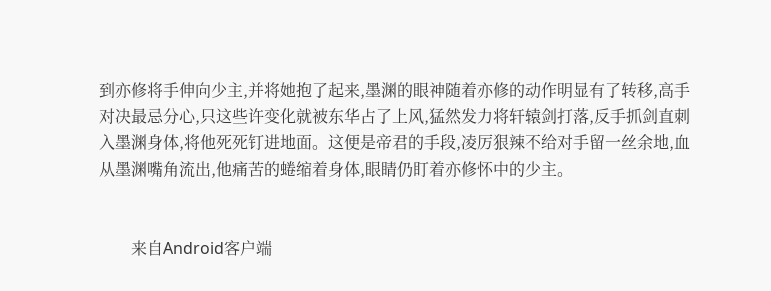到亦修将手伸向少主,并将她抱了起来,墨渊的眼神随着亦修的动作明显有了转移,高手对决最忌分心,只这些许变化就被东华占了上风,猛然发力将轩辕剑打落,反手抓剑直刺入墨渊身体,将他死死钉进地面。这便是帝君的手段,凌厉狠辣不给对手留一丝余地,血从墨渊嘴角流出,他痛苦的蜷缩着身体,眼睛仍盯着亦修怀中的少主。


        来自Android客户端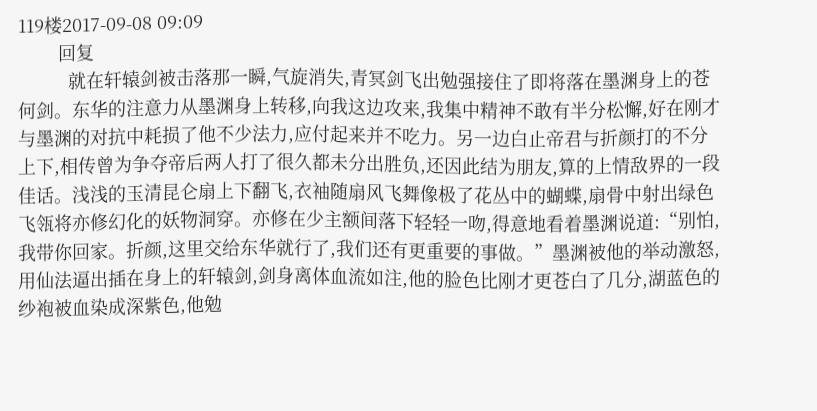119楼2017-09-08 09:09
        回复
          就在轩辕剑被击落那一瞬,气旋消失,青冥剑飞出勉强接住了即将落在墨渊身上的苍何剑。东华的注意力从墨渊身上转移,向我这边攻来,我集中精神不敢有半分松懈,好在刚才与墨渊的对抗中耗损了他不少法力,应付起来并不吃力。另一边白止帝君与折颜打的不分上下,相传曾为争夺帝后两人打了很久都未分出胜负,还因此结为朋友,算的上情敌界的一段佳话。浅浅的玉清昆仑扇上下翻飞,衣袖随扇风飞舞像极了花丛中的蝴蝶,扇骨中射出绿色飞瓴将亦修幻化的妖物洞穿。亦修在少主额间落下轻轻一吻,得意地看着墨渊说道:“别怕,我带你回家。折颜,这里交给东华就行了,我们还有更重要的事做。”墨渊被他的举动激怒,用仙法逼出插在身上的轩辕剑,剑身离体血流如注,他的脸色比刚才更苍白了几分,湖蓝色的纱袍被血染成深紫色,他勉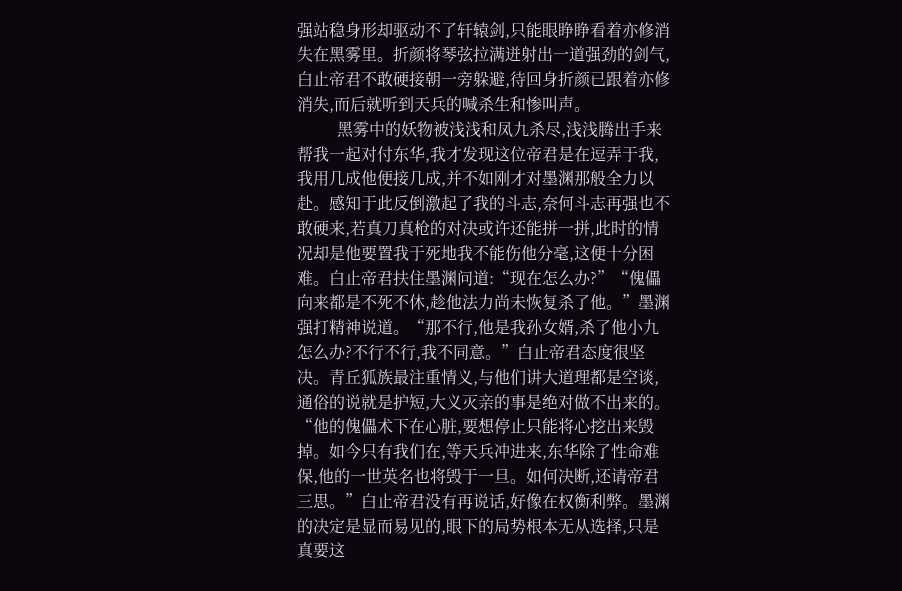强站稳身形却驱动不了轩辕剑,只能眼睁睁看着亦修消失在黑雾里。折颜将琴弦拉满迸射出一道强劲的剑气,白止帝君不敢硬接朝一旁躲避,待回身折颜已跟着亦修消失,而后就听到天兵的喊杀生和惨叫声。
          黑雾中的妖物被浅浅和凤九杀尽,浅浅腾出手来帮我一起对付东华,我才发现这位帝君是在逗弄于我,我用几成他便接几成,并不如刚才对墨渊那般全力以赴。感知于此反倒激起了我的斗志,奈何斗志再强也不敢硬来,若真刀真枪的对决或许还能拼一拼,此时的情况却是他要置我于死地我不能伤他分毫,这便十分困难。白止帝君扶住墨渊问道:“现在怎么办?”“傀儡向来都是不死不休,趁他法力尚未恢复杀了他。”墨渊强打精神说道。“那不行,他是我孙女婿,杀了他小九怎么办?不行不行,我不同意。”白止帝君态度很坚决。青丘狐族最注重情义,与他们讲大道理都是空谈,通俗的说就是护短,大义灭亲的事是绝对做不出来的。“他的傀儡术下在心脏,要想停止只能将心挖出来毁掉。如今只有我们在,等天兵冲进来,东华除了性命难保,他的一世英名也将毁于一旦。如何决断,还请帝君三思。”白止帝君没有再说话,好像在权衡利弊。墨渊的决定是显而易见的,眼下的局势根本无从选择,只是真要这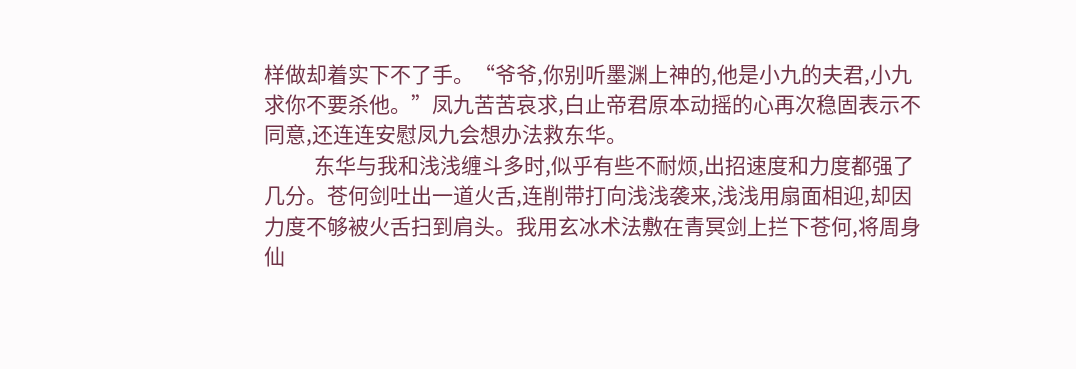样做却着实下不了手。“爷爷,你别听墨渊上神的,他是小九的夫君,小九求你不要杀他。”凤九苦苦哀求,白止帝君原本动摇的心再次稳固表示不同意,还连连安慰凤九会想办法救东华。
          东华与我和浅浅缠斗多时,似乎有些不耐烦,出招速度和力度都强了几分。苍何剑吐出一道火舌,连削带打向浅浅袭来,浅浅用扇面相迎,却因力度不够被火舌扫到肩头。我用玄冰术法敷在青冥剑上拦下苍何,将周身仙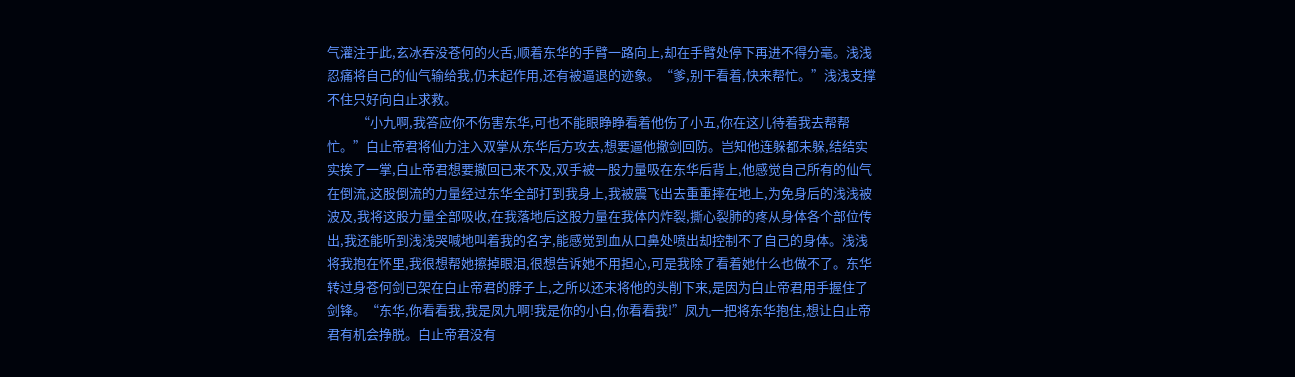气灌注于此,玄冰吞没苍何的火舌,顺着东华的手臂一路向上,却在手臂处停下再进不得分毫。浅浅忍痛将自己的仙气输给我,仍未起作用,还有被逼退的迹象。“爹,别干看着,快来帮忙。”浅浅支撑不住只好向白止求救。
          “小九啊,我答应你不伤害东华,可也不能眼睁睁看着他伤了小五,你在这儿待着我去帮帮忙。”白止帝君将仙力注入双掌从东华后方攻去,想要逼他撤剑回防。岂知他连躲都未躲,结结实实挨了一掌,白止帝君想要撤回已来不及,双手被一股力量吸在东华后背上,他感觉自己所有的仙气在倒流,这股倒流的力量经过东华全部打到我身上,我被震飞出去重重摔在地上,为免身后的浅浅被波及,我将这股力量全部吸收,在我落地后这股力量在我体内炸裂,撕心裂肺的疼从身体各个部位传出,我还能听到浅浅哭喊地叫着我的名字,能感觉到血从口鼻处喷出却控制不了自己的身体。浅浅将我抱在怀里,我很想帮她擦掉眼泪,很想告诉她不用担心,可是我除了看着她什么也做不了。东华转过身苍何剑已架在白止帝君的脖子上,之所以还未将他的头削下来,是因为白止帝君用手握住了剑锋。“东华,你看看我,我是凤九啊!我是你的小白,你看看我!”凤九一把将东华抱住,想让白止帝君有机会挣脱。白止帝君没有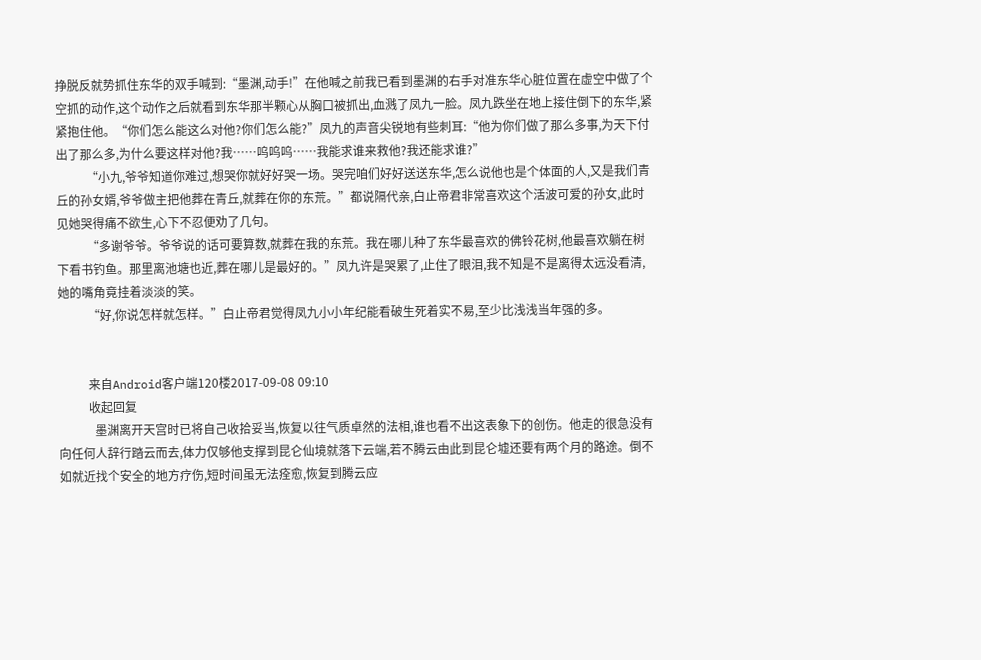挣脱反就势抓住东华的双手喊到:“墨渊,动手!”在他喊之前我已看到墨渊的右手对准东华心脏位置在虚空中做了个空抓的动作,这个动作之后就看到东华那半颗心从胸口被抓出,血溅了凤九一脸。凤九跌坐在地上接住倒下的东华,紧紧抱住他。“你们怎么能这么对他?你们怎么能?”凤九的声音尖锐地有些刺耳:“他为你们做了那么多事,为天下付出了那么多,为什么要这样对他?我……呜呜呜……我能求谁来救他?我还能求谁?”
          “小九,爷爷知道你难过,想哭你就好好哭一场。哭完咱们好好送送东华,怎么说他也是个体面的人,又是我们青丘的孙女婿,爷爷做主把他葬在青丘,就葬在你的东荒。”都说隔代亲,白止帝君非常喜欢这个活波可爱的孙女,此时见她哭得痛不欲生,心下不忍便劝了几句。
          “多谢爷爷。爷爷说的话可要算数,就葬在我的东荒。我在哪儿种了东华最喜欢的佛铃花树,他最喜欢躺在树下看书钓鱼。那里离池塘也近,葬在哪儿是最好的。”凤九许是哭累了,止住了眼泪,我不知是不是离得太远没看清,她的嘴角竟挂着淡淡的笑。
          “好,你说怎样就怎样。”白止帝君觉得凤九小小年纪能看破生死着实不易,至少比浅浅当年强的多。


          来自Android客户端120楼2017-09-08 09:10
          收起回复
            墨渊离开天宫时已将自己收拾妥当,恢复以往气质卓然的法相,谁也看不出这表象下的创伤。他走的很急没有向任何人辞行踏云而去,体力仅够他支撑到昆仑仙境就落下云端,若不腾云由此到昆仑墟还要有两个月的路途。倒不如就近找个安全的地方疗伤,短时间虽无法痊愈,恢复到腾云应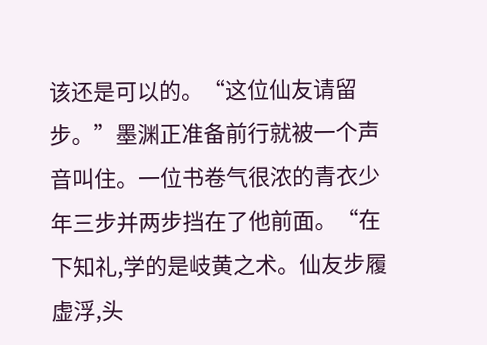该还是可以的。“这位仙友请留步。”墨渊正准备前行就被一个声音叫住。一位书卷气很浓的青衣少年三步并两步挡在了他前面。“在下知礼,学的是岐黄之术。仙友步履虚浮,头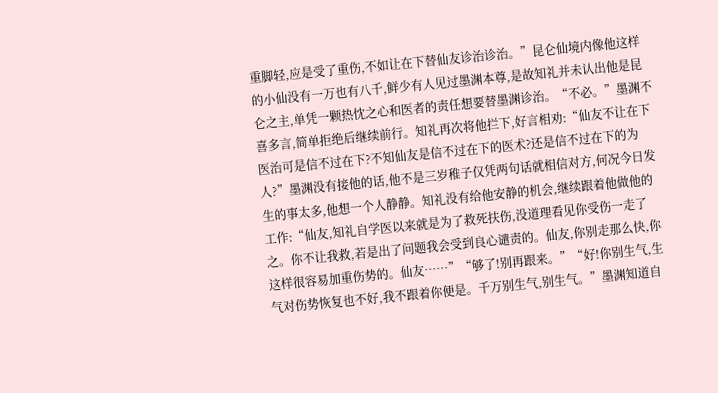重脚轻,应是受了重伤,不如让在下替仙友诊治诊治。”昆仑仙境内像他这样的小仙没有一万也有八千,鲜少有人见过墨渊本尊,是故知礼并未认出他是昆仑之主,单凭一颗热忱之心和医者的责任想要替墨渊诊治。“不必。”墨渊不喜多言,简单拒绝后继续前行。知礼再次将他拦下,好言相劝:“仙友不让在下医治可是信不过在下?不知仙友是信不过在下的医术?还是信不过在下的为人?”墨渊没有接他的话,他不是三岁稚子仅凭两句话就相信对方,何况今日发生的事太多,他想一个人静静。知礼没有给他安静的机会,继续跟着他做他的工作:“仙友,知礼自学医以来就是为了救死扶伤,没道理看见你受伤一走了之。你不让我救,若是出了问题我会受到良心谴责的。仙友,你别走那么快,你这样很容易加重伤势的。仙友……”“够了!别再跟来。”“好!你别生气,生气对伤势恢复也不好,我不跟着你便是。千万别生气,别生气。”墨渊知道自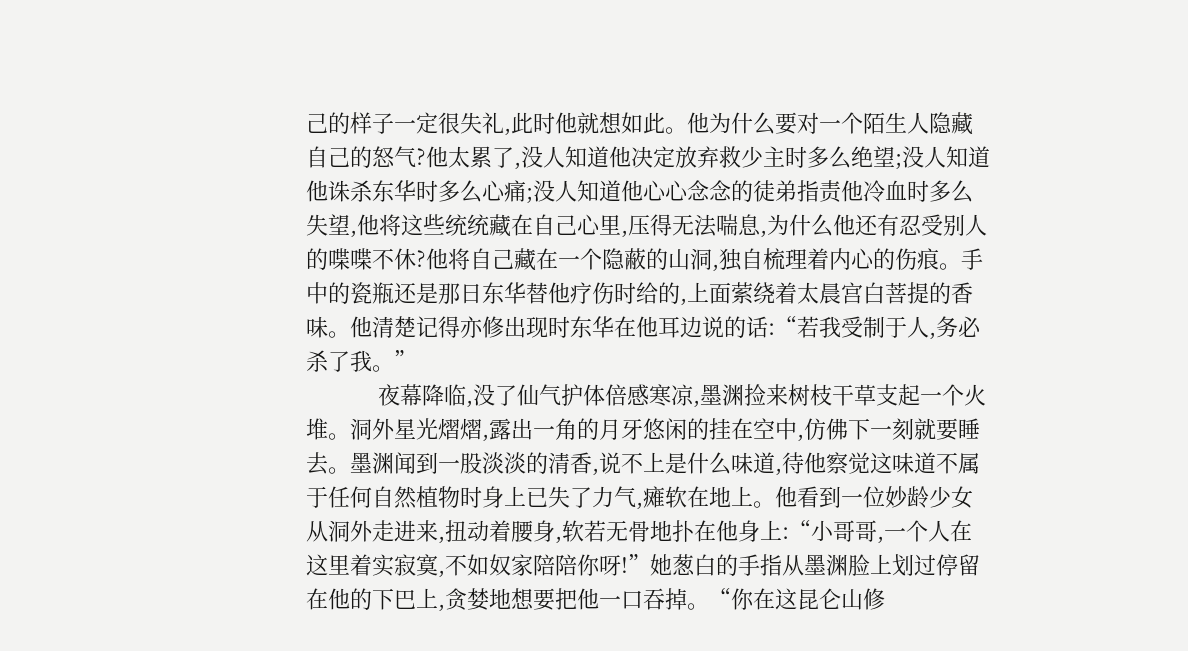己的样子一定很失礼,此时他就想如此。他为什么要对一个陌生人隐藏自己的怒气?他太累了,没人知道他决定放弃救少主时多么绝望;没人知道他诛杀东华时多么心痛;没人知道他心心念念的徒弟指责他冷血时多么失望,他将这些统统藏在自己心里,压得无法喘息,为什么他还有忍受别人的喋喋不休?他将自己藏在一个隐蔽的山洞,独自梳理着内心的伤痕。手中的瓷瓶还是那日东华替他疗伤时给的,上面萦绕着太晨宫白菩提的香味。他清楚记得亦修出现时东华在他耳边说的话:“若我受制于人,务必杀了我。”
            夜幕降临,没了仙气护体倍感寒凉,墨渊捡来树枝干草支起一个火堆。洞外星光熠熠,露出一角的月牙悠闲的挂在空中,仿佛下一刻就要睡去。墨渊闻到一股淡淡的清香,说不上是什么味道,待他察觉这味道不属于任何自然植物时身上已失了力气,瘫软在地上。他看到一位妙龄少女从洞外走进来,扭动着腰身,软若无骨地扑在他身上:“小哥哥,一个人在这里着实寂寞,不如奴家陪陪你呀!”她葱白的手指从墨渊脸上划过停留在他的下巴上,贪婪地想要把他一口吞掉。“你在这昆仑山修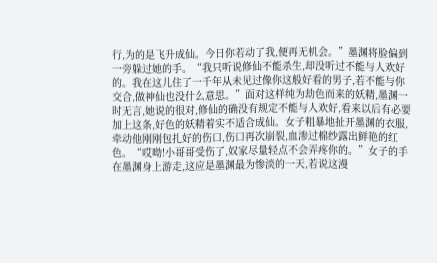行,为的是飞升成仙。今日你若动了我,便再无机会。”墨渊将脸偏到一旁躲过她的手。“我只听说修仙不能杀生,却没听过不能与人欢好的。我在这儿住了一千年从未见过像你这般好看的男子,若不能与你交合,做神仙也没什么意思。”面对这样纯为劫色而来的妖精,墨渊一时无言,她说的很对,修仙的确没有规定不能与人欢好,看来以后有必要加上这条,好色的妖精着实不适合成仙。女子粗暴地扯开墨渊的衣服,牵动他刚刚包扎好的伤口,伤口再次崩裂,血渗过棉纱露出鲜艳的红色。“哎呦!小哥哥受伤了,奴家尽量轻点不会弄疼你的。”女子的手在墨渊身上游走,这应是墨渊最为惨淡的一天,若说这漫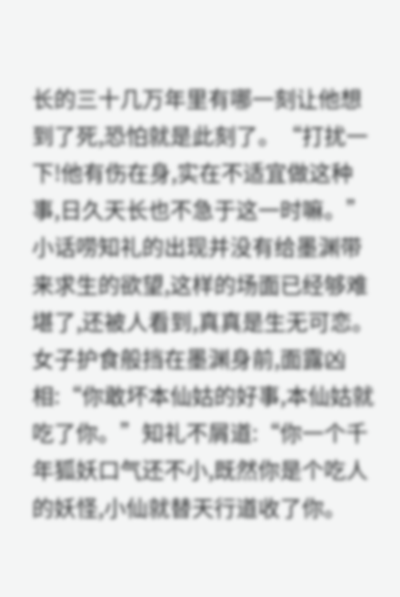长的三十几万年里有哪一刻让他想到了死,恐怕就是此刻了。“打扰一下!他有伤在身,实在不适宜做这种事,日久天长也不急于这一时嘛。”小话唠知礼的出现并没有给墨渊带来求生的欲望,这样的场面已经够难堪了,还被人看到,真真是生无可恋。女子护食般挡在墨渊身前,面露凶相:“你敢坏本仙姑的好事,本仙姑就吃了你。”知礼不屑道:“你一个千年狐妖口气还不小,既然你是个吃人的妖怪,小仙就替天行道收了你。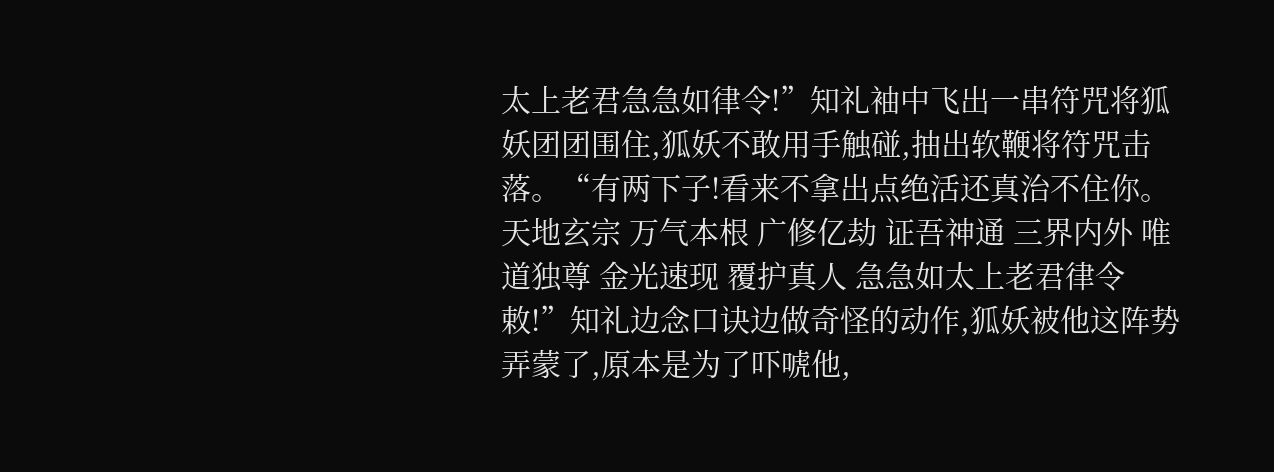太上老君急急如律令!”知礼袖中飞出一串符咒将狐妖团团围住,狐妖不敢用手触碰,抽出软鞭将符咒击落。“有两下子!看来不拿出点绝活还真治不住你。天地玄宗 万气本根 广修亿劫 证吾神通 三界内外 唯道独尊 金光速现 覆护真人 急急如太上老君律令 敕!”知礼边念口诀边做奇怪的动作,狐妖被他这阵势弄蒙了,原本是为了吓唬他,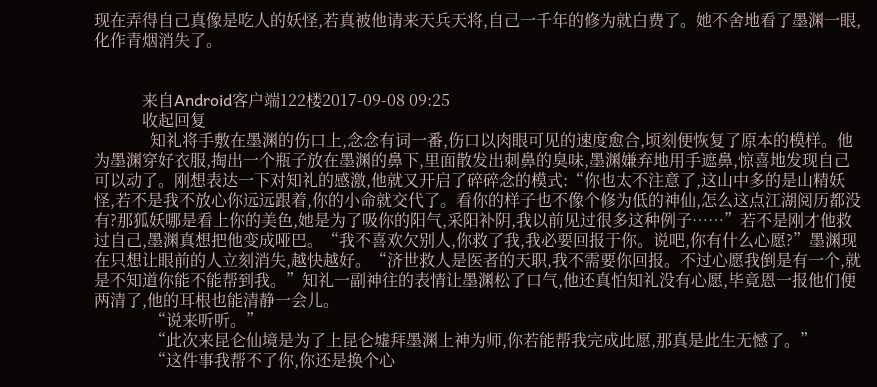现在弄得自己真像是吃人的妖怪,若真被他请来天兵天将,自己一千年的修为就白费了。她不舍地看了墨渊一眼,化作青烟消失了。


            来自Android客户端122楼2017-09-08 09:25
            收起回复
              知礼将手敷在墨渊的伤口上,念念有词一番,伤口以肉眼可见的速度愈合,顷刻便恢复了原本的模样。他为墨渊穿好衣服,掏出一个瓶子放在墨渊的鼻下,里面散发出刺鼻的臭味,墨渊嫌弃地用手遮鼻,惊喜地发现自己可以动了。刚想表达一下对知礼的感激,他就又开启了碎碎念的模式:“你也太不注意了,这山中多的是山精妖怪,若不是我不放心你远远跟着,你的小命就交代了。看你的样子也不像个修为低的神仙,怎么这点江湖阅历都没有?那狐妖哪是看上你的美色,她是为了吸你的阳气,采阳补阴,我以前见过很多这种例子……”若不是刚才他救过自己,墨渊真想把他变成哑巴。“我不喜欢欠别人,你救了我,我必要回报于你。说吧,你有什么心愿?”墨渊现在只想让眼前的人立刻消失,越快越好。“济世救人是医者的天职,我不需要你回报。不过心愿我倒是有一个,就是不知道你能不能帮到我。”知礼一副神往的表情让墨渊松了口气,他还真怕知礼没有心愿,毕竟恩一报他们便两清了,他的耳根也能清静一会儿。
              “说来听听。”
              “此次来昆仑仙境是为了上昆仑墟拜墨渊上神为师,你若能帮我完成此愿,那真是此生无憾了。”
              “这件事我帮不了你,你还是换个心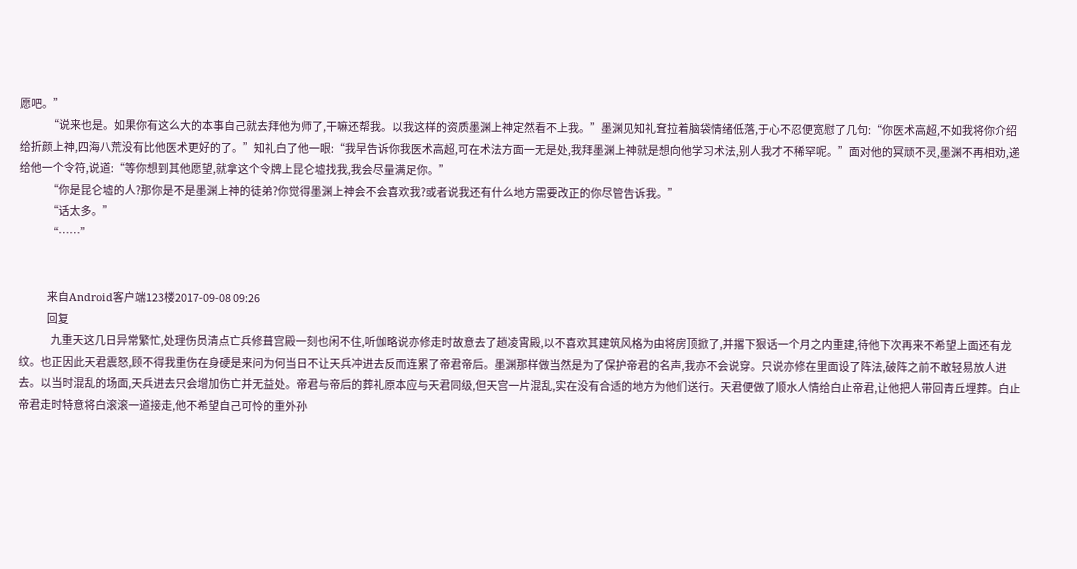愿吧。”
              “说来也是。如果你有这么大的本事自己就去拜他为师了,干嘛还帮我。以我这样的资质墨渊上神定然看不上我。”墨渊见知礼耷拉着脑袋情绪低落,于心不忍便宽慰了几句:“你医术高超,不如我将你介绍给折颜上神,四海八荒没有比他医术更好的了。”知礼白了他一眼:“我早告诉你我医术高超,可在术法方面一无是处,我拜墨渊上神就是想向他学习术法,别人我才不稀罕呢。”面对他的冥顽不灵,墨渊不再相劝,递给他一个令符,说道:“等你想到其他愿望,就拿这个令牌上昆仑墟找我,我会尽量满足你。”
              “你是昆仑墟的人?那你是不是墨渊上神的徒弟?你觉得墨渊上神会不会喜欢我?或者说我还有什么地方需要改正的你尽管告诉我。”
              “话太多。”
              “……”


              来自Android客户端123楼2017-09-08 09:26
              回复
                九重天这几日异常繁忙,处理伤员清点亡兵修葺宫殿一刻也闲不住,听伽略说亦修走时故意去了趟凌霄殿,以不喜欢其建筑风格为由将房顶掀了,并撂下狠话一个月之内重建,待他下次再来不希望上面还有龙纹。也正因此天君震怒,顾不得我重伤在身硬是来问为何当日不让天兵冲进去反而连累了帝君帝后。墨渊那样做当然是为了保护帝君的名声,我亦不会说穿。只说亦修在里面设了阵法,破阵之前不敢轻易放人进去。以当时混乱的场面,天兵进去只会增加伤亡并无益处。帝君与帝后的葬礼原本应与天君同级,但天宫一片混乱,实在没有合适的地方为他们送行。天君便做了顺水人情给白止帝君,让他把人带回青丘埋葬。白止帝君走时特意将白滚滚一道接走,他不希望自己可怜的重外孙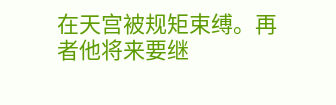在天宫被规矩束缚。再者他将来要继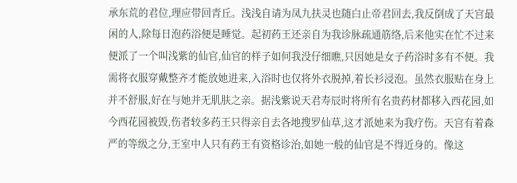承东荒的君位,理应带回青丘。浅浅自请为凤九扶灵也随白止帝君回去,我反倒成了天宫最闲的人,除每日泡药浴便是睡觉。起初药王还亲自为我诊脉疏通筋络,后来他实在忙不过来便派了一个叫浅紫的仙官,仙官的样子如何我没仔细瞧,只因她是女子药浴时多有不便。我需将衣服穿戴整齐才能放她进来,入浴时也仅将外衣脱掉,着长衫浸泡。虽然衣服贴在身上并不舒服,好在与她并无肌肤之亲。据浅紫说天君寿辰时将所有名贵药材都移入西花园,如今西花园被毁,伤者较多药王只得亲自去各地搜罗仙草,这才派她来为我疗伤。天宫有着森严的等级之分,王室中人只有药王有资格诊治,如她一般的仙官是不得近身的。像这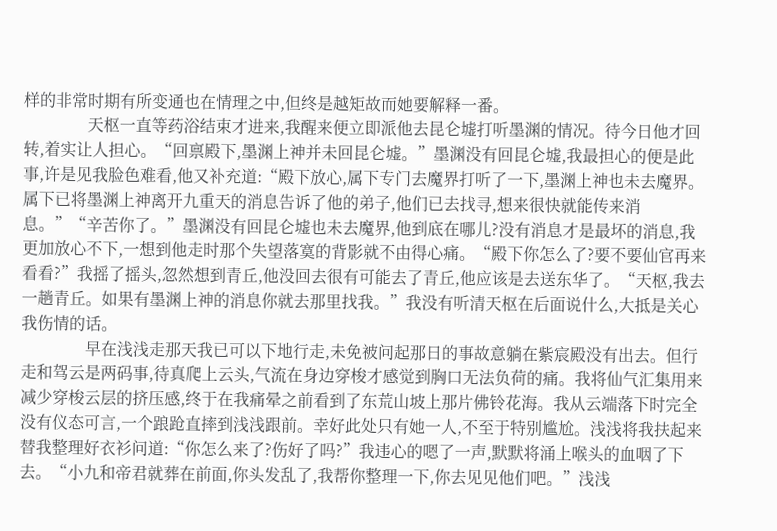样的非常时期有所变通也在情理之中,但终是越矩故而她要解释一番。
                天枢一直等药浴结束才进来,我醒来便立即派他去昆仑墟打听墨渊的情况。待今日他才回转,着实让人担心。“回禀殿下,墨渊上神并未回昆仑墟。”墨渊没有回昆仑墟,我最担心的便是此事,许是见我脸色难看,他又补充道:“殿下放心,属下专门去魔界打听了一下,墨渊上神也未去魔界。属下已将墨渊上神离开九重天的消息告诉了他的弟子,他们已去找寻,想来很快就能传来消息。”“辛苦你了。”墨渊没有回昆仑墟也未去魔界,他到底在哪儿?没有消息才是最坏的消息,我更加放心不下,一想到他走时那个失望落寞的背影就不由得心痛。“殿下你怎么了?要不要仙官再来看看?”我摇了摇头,忽然想到青丘,他没回去很有可能去了青丘,他应该是去送东华了。“天枢,我去一趟青丘。如果有墨渊上神的消息你就去那里找我。”我没有听清天枢在后面说什么,大抵是关心我伤情的话。
                早在浅浅走那天我已可以下地行走,未免被问起那日的事故意躺在紫宸殿没有出去。但行走和驾云是两码事,待真爬上云头,气流在身边穿梭才感觉到胸口无法负荷的痛。我将仙气汇集用来减少穿梭云层的挤压感,终于在我痛晕之前看到了东荒山坡上那片佛铃花海。我从云端落下时完全没有仪态可言,一个踉跄直摔到浅浅跟前。幸好此处只有她一人,不至于特别尴尬。浅浅将我扶起来替我整理好衣衫问道:“你怎么来了?伤好了吗?”我违心的嗯了一声,默默将涌上喉头的血咽了下去。“小九和帝君就葬在前面,你头发乱了,我帮你整理一下,你去见见他们吧。”浅浅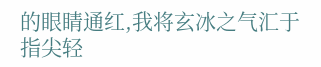的眼睛通红,我将玄冰之气汇于指尖轻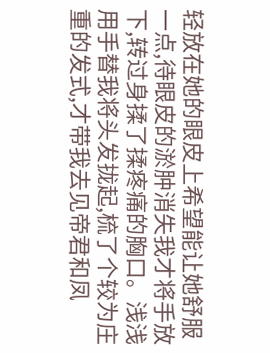轻放在她的眼皮上希望能让她舒服一点,待眼皮的淤肿消失我才将手放下,转过身揉了揉疼痛的胸口。浅浅用手替我将头发拢起,梳了个较为庄重的发式,才带我去见帝君和凤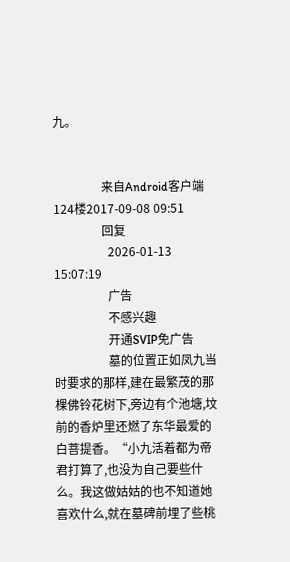九。


                来自Android客户端124楼2017-09-08 09:51
                回复
                  2026-01-13 15:07:19
                  广告
                  不感兴趣
                  开通SVIP免广告
                  墓的位置正如凤九当时要求的那样,建在最繁茂的那棵佛铃花树下,旁边有个池塘,坟前的香炉里还燃了东华最爱的白菩提香。“小九活着都为帝君打算了,也没为自己要些什么。我这做姑姑的也不知道她喜欢什么,就在墓碑前埋了些桃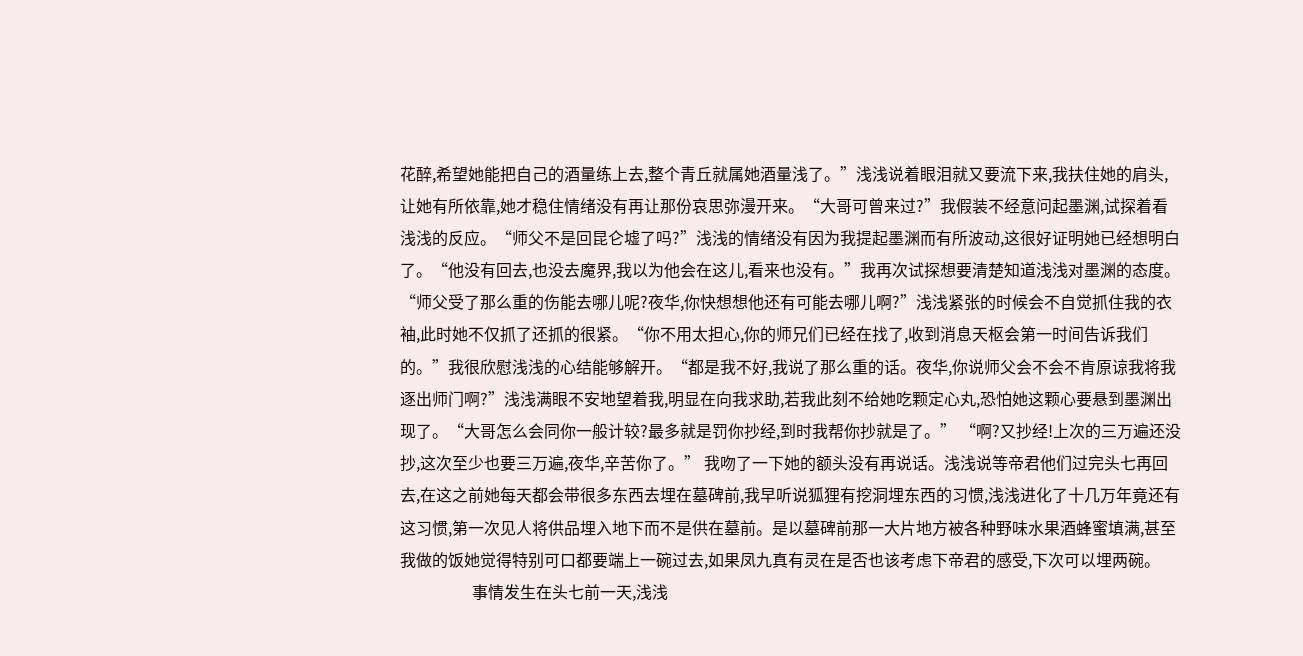花醉,希望她能把自己的酒量练上去,整个青丘就属她酒量浅了。”浅浅说着眼泪就又要流下来,我扶住她的肩头,让她有所依靠,她才稳住情绪没有再让那份哀思弥漫开来。“大哥可曾来过?”我假装不经意问起墨渊,试探着看浅浅的反应。“师父不是回昆仑墟了吗?”浅浅的情绪没有因为我提起墨渊而有所波动,这很好证明她已经想明白了。“他没有回去,也没去魔界,我以为他会在这儿,看来也没有。”我再次试探想要清楚知道浅浅对墨渊的态度。“师父受了那么重的伤能去哪儿呢?夜华,你快想想他还有可能去哪儿啊?”浅浅紧张的时候会不自觉抓住我的衣袖,此时她不仅抓了还抓的很紧。“你不用太担心,你的师兄们已经在找了,收到消息天枢会第一时间告诉我们的。”我很欣慰浅浅的心结能够解开。“都是我不好,我说了那么重的话。夜华,你说师父会不会不肯原谅我将我逐出师门啊?”浅浅满眼不安地望着我,明显在向我求助,若我此刻不给她吃颗定心丸,恐怕她这颗心要悬到墨渊出现了。“大哥怎么会同你一般计较?最多就是罚你抄经,到时我帮你抄就是了。” “啊?又抄经!上次的三万遍还没抄,这次至少也要三万遍,夜华,辛苦你了。” 我吻了一下她的额头没有再说话。浅浅说等帝君他们过完头七再回去,在这之前她每天都会带很多东西去埋在墓碑前,我早听说狐狸有挖洞埋东西的习惯,浅浅进化了十几万年竟还有这习惯,第一次见人将供品埋入地下而不是供在墓前。是以墓碑前那一大片地方被各种野味水果酒蜂蜜填满,甚至我做的饭她觉得特别可口都要端上一碗过去,如果凤九真有灵在是否也该考虑下帝君的感受,下次可以埋两碗。
                  事情发生在头七前一天,浅浅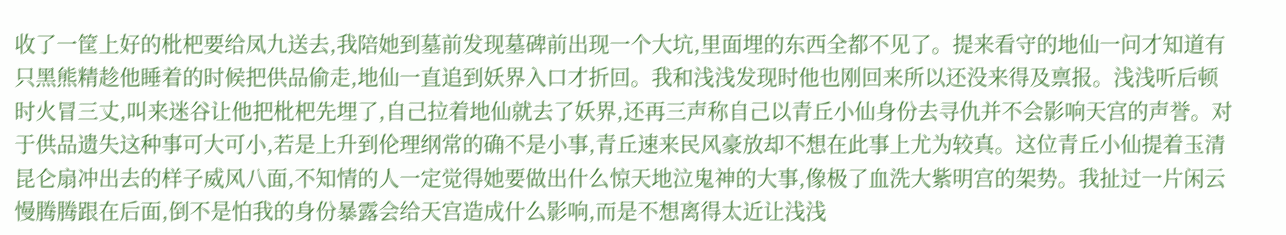收了一筐上好的枇杷要给凤九送去,我陪她到墓前发现墓碑前出现一个大坑,里面埋的东西全都不见了。提来看守的地仙一问才知道有只黑熊精趁他睡着的时候把供品偷走,地仙一直追到妖界入口才折回。我和浅浅发现时他也刚回来所以还没来得及禀报。浅浅听后顿时火冒三丈,叫来迷谷让他把枇杷先埋了,自己拉着地仙就去了妖界,还再三声称自己以青丘小仙身份去寻仇并不会影响天宫的声誉。对于供品遗失这种事可大可小,若是上升到伦理纲常的确不是小事,青丘速来民风豪放却不想在此事上尤为较真。这位青丘小仙提着玉清昆仑扇冲出去的样子威风八面,不知情的人一定觉得她要做出什么惊天地泣鬼神的大事,像极了血洗大紫明宫的架势。我扯过一片闲云慢腾腾跟在后面,倒不是怕我的身份暴露会给天宫造成什么影响,而是不想离得太近让浅浅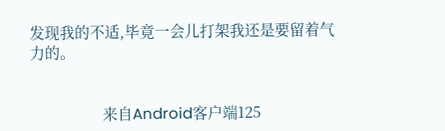发现我的不适,毕竟一会儿打架我还是要留着气力的。


                  来自Android客户端125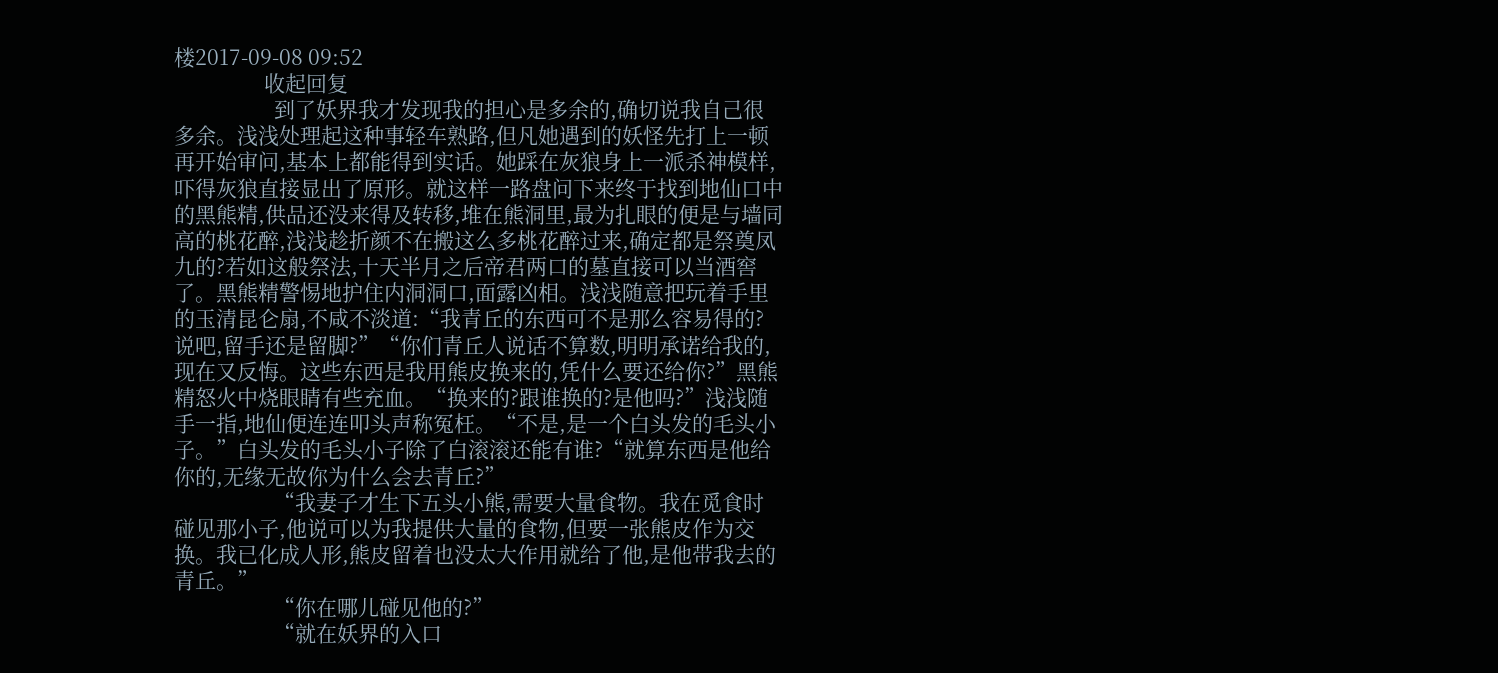楼2017-09-08 09:52
                  收起回复
                    到了妖界我才发现我的担心是多余的,确切说我自己很多余。浅浅处理起这种事轻车熟路,但凡她遇到的妖怪先打上一顿再开始审问,基本上都能得到实话。她踩在灰狼身上一派杀神模样,吓得灰狼直接显出了原形。就这样一路盘问下来终于找到地仙口中的黑熊精,供品还没来得及转移,堆在熊洞里,最为扎眼的便是与墙同高的桃花醉,浅浅趁折颜不在搬这么多桃花醉过来,确定都是祭奠凤九的?若如这般祭法,十天半月之后帝君两口的墓直接可以当酒窖了。黑熊精警惕地护住内洞洞口,面露凶相。浅浅随意把玩着手里的玉清昆仑扇,不咸不淡道:“我青丘的东西可不是那么容易得的?说吧,留手还是留脚?”“你们青丘人说话不算数,明明承诺给我的,现在又反悔。这些东西是我用熊皮换来的,凭什么要还给你?”黑熊精怒火中烧眼睛有些充血。“换来的?跟谁换的?是他吗?”浅浅随手一指,地仙便连连叩头声称冤枉。“不是,是一个白头发的毛头小子。”白头发的毛头小子除了白滚滚还能有谁?“就算东西是他给你的,无缘无故你为什么会去青丘?”
                    “我妻子才生下五头小熊,需要大量食物。我在觅食时碰见那小子,他说可以为我提供大量的食物,但要一张熊皮作为交换。我已化成人形,熊皮留着也没太大作用就给了他,是他带我去的青丘。”
                    “你在哪儿碰见他的?”
                    “就在妖界的入口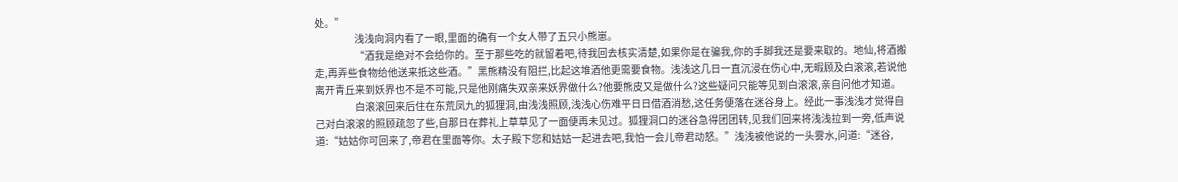处。”
                    浅浅向洞内看了一眼,里面的确有一个女人带了五只小熊崽。
                    “酒我是绝对不会给你的。至于那些吃的就留着吧,待我回去核实清楚,如果你是在骗我,你的手脚我还是要来取的。地仙,将酒搬走,再弄些食物给他送来抵这些酒。”黑熊精没有阻拦,比起这堆酒他更需要食物。浅浅这几日一直沉浸在伤心中,无暇顾及白滚滚,若说他离开青丘来到妖界也不是不可能,只是他刚痛失双亲来妖界做什么?他要熊皮又是做什么?这些疑问只能等见到白滚滚,亲自问他才知道。
                    白滚滚回来后住在东荒凤九的狐狸洞,由浅浅照顾,浅浅心伤难平日日借酒消愁,这任务便落在迷谷身上。经此一事浅浅才觉得自己对白滚滚的照顾疏忽了些,自那日在葬礼上草草见了一面便再未见过。狐狸洞口的迷谷急得团团转,见我们回来将浅浅拉到一旁,低声说道:“姑姑你可回来了,帝君在里面等你。太子殿下您和姑姑一起进去吧,我怕一会儿帝君动怒。”浅浅被他说的一头雾水,问道:“迷谷,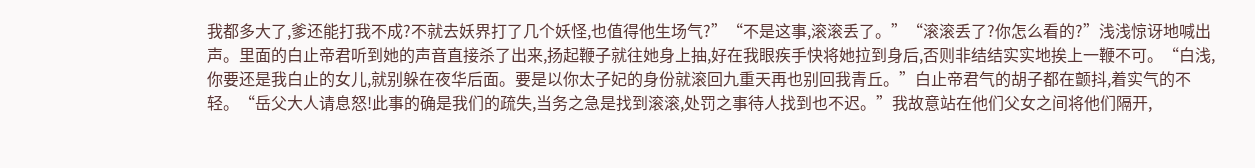我都多大了,爹还能打我不成?不就去妖界打了几个妖怪,也值得他生场气?”“不是这事,滚滚丢了。”“滚滚丢了?你怎么看的?”浅浅惊讶地喊出声。里面的白止帝君听到她的声音直接杀了出来,扬起鞭子就往她身上抽,好在我眼疾手快将她拉到身后,否则非结结实实地挨上一鞭不可。“白浅,你要还是我白止的女儿,就别躲在夜华后面。要是以你太子妃的身份就滚回九重天再也别回我青丘。”白止帝君气的胡子都在颤抖,着实气的不轻。“岳父大人请息怒!此事的确是我们的疏失,当务之急是找到滚滚,处罚之事待人找到也不迟。”我故意站在他们父女之间将他们隔开,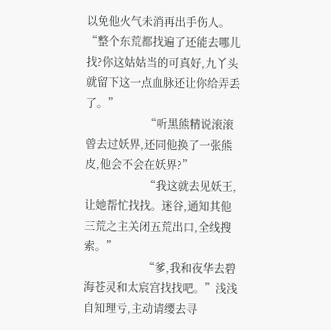以免他火气未消再出手伤人。“整个东荒都找遍了还能去哪儿找?你这姑姑当的可真好,九丫头就留下这一点血脉还让你给弄丢了。”
                    “听黑熊精说滚滚曾去过妖界,还同他换了一张熊皮,他会不会在妖界?”
                    “我这就去见妖王,让她帮忙找找。迷谷,通知其他三荒之主关闭五荒出口,全线搜索。”
                    “爹,我和夜华去碧海苍灵和太宸宫找找吧。”浅浅自知理亏,主动请缨去寻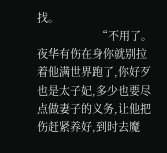找。
                    “不用了。夜华有伤在身你就别拉着他满世界跑了,你好歹也是太子妃,多少也要尽点做妻子的义务,让他把伤赶紧养好,到时去魔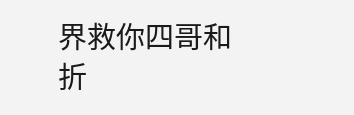界救你四哥和折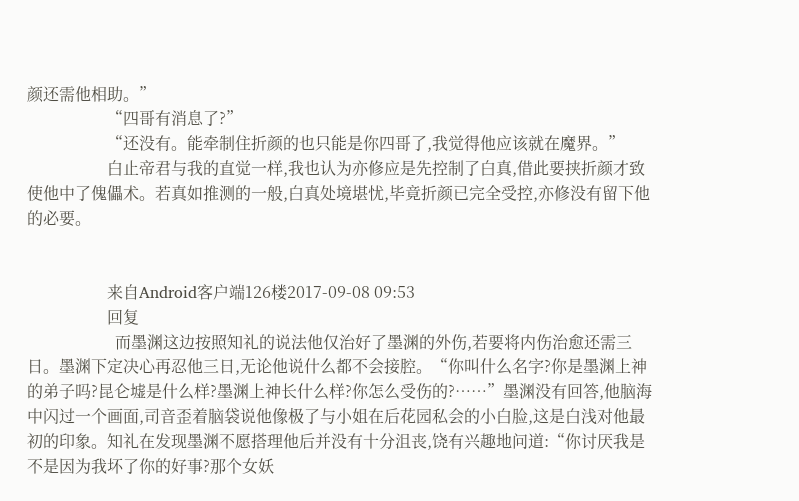颜还需他相助。”
                    “四哥有消息了?”
                    “还没有。能牵制住折颜的也只能是你四哥了,我觉得他应该就在魔界。”
                    白止帝君与我的直觉一样,我也认为亦修应是先控制了白真,借此要挟折颜才致使他中了傀儡术。若真如推测的一般,白真处境堪忧,毕竟折颜已完全受控,亦修没有留下他的必要。


                    来自Android客户端126楼2017-09-08 09:53
                    回复
                      而墨渊这边按照知礼的说法他仅治好了墨渊的外伤,若要将内伤治愈还需三日。墨渊下定决心再忍他三日,无论他说什么都不会接腔。“你叫什么名字?你是墨渊上神的弟子吗?昆仑墟是什么样?墨渊上神长什么样?你怎么受伤的?……”墨渊没有回答,他脑海中闪过一个画面,司音歪着脑袋说他像极了与小姐在后花园私会的小白脸,这是白浅对他最初的印象。知礼在发现墨渊不愿搭理他后并没有十分沮丧,饶有兴趣地问道:“你讨厌我是不是因为我坏了你的好事?那个女妖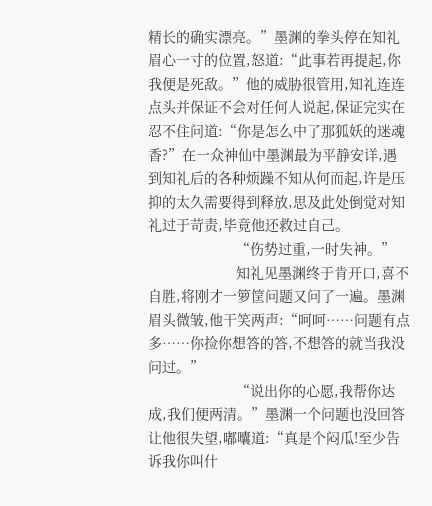精长的确实漂亮。”墨渊的拳头停在知礼眉心一寸的位置,怒道:“此事若再提起,你我便是死敌。”他的威胁很管用,知礼连连点头并保证不会对任何人说起,保证完实在忍不住问道:“你是怎么中了那狐妖的迷魂香?”在一众神仙中墨渊最为平静安详,遇到知礼后的各种烦躁不知从何而起,许是压抑的太久需要得到释放,思及此处倒觉对知礼过于苛责,毕竟他还救过自己。
                      “伤势过重,一时失神。”
                      知礼见墨渊终于肯开口,喜不自胜,将刚才一箩筐问题又问了一遍。墨渊眉头微皱,他干笑两声:“呵呵……问题有点多……你捡你想答的答,不想答的就当我没问过。”
                      “说出你的心愿,我帮你达成,我们便两清。”墨渊一个问题也没回答让他很失望,嘟囔道:“真是个闷瓜!至少告诉我你叫什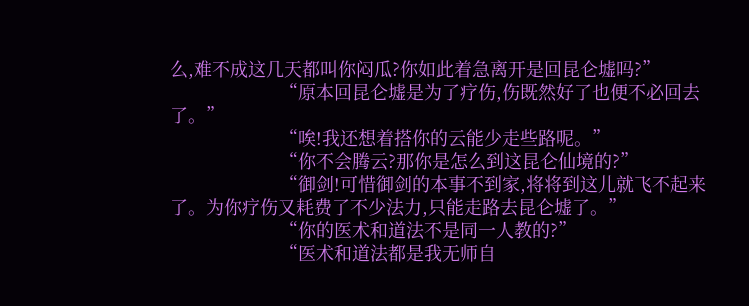么,难不成这几天都叫你闷瓜?你如此着急离开是回昆仑墟吗?”
                      “原本回昆仑墟是为了疗伤,伤既然好了也便不必回去了。”
                      “唉!我还想着搭你的云能少走些路呢。”
                      “你不会腾云?那你是怎么到这昆仑仙境的?”
                      “御剑!可惜御剑的本事不到家,将将到这儿就飞不起来了。为你疗伤又耗费了不少法力,只能走路去昆仑墟了。”
                      “你的医术和道法不是同一人教的?”
                      “医术和道法都是我无师自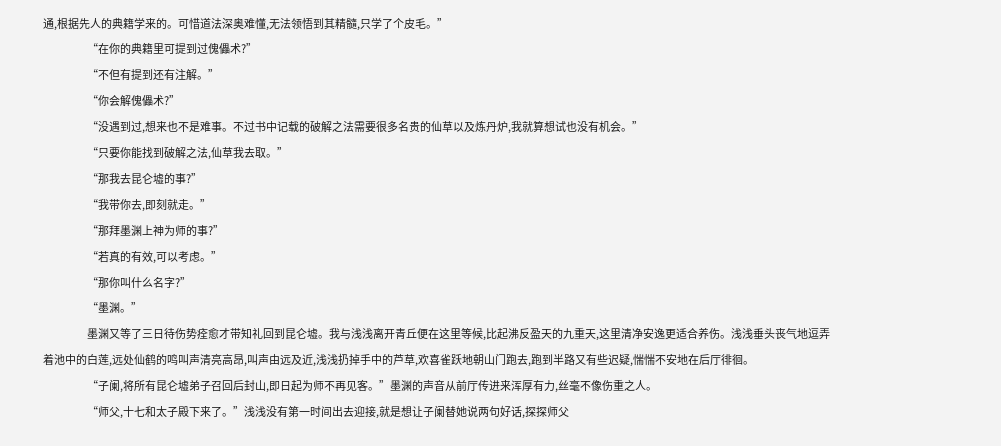通,根据先人的典籍学来的。可惜道法深奥难懂,无法领悟到其精髓,只学了个皮毛。”
                      “在你的典籍里可提到过傀儡术?”
                      “不但有提到还有注解。”
                      “你会解傀儡术?”
                      “没遇到过,想来也不是难事。不过书中记载的破解之法需要很多名贵的仙草以及炼丹炉,我就算想试也没有机会。”
                      “只要你能找到破解之法,仙草我去取。”
                      “那我去昆仑墟的事?”
                      “我带你去,即刻就走。”
                      “那拜墨渊上神为师的事?”
                      “若真的有效,可以考虑。”
                      “那你叫什么名字?”
                      “墨渊。”
                      墨渊又等了三日待伤势痊愈才带知礼回到昆仑墟。我与浅浅离开青丘便在这里等候,比起沸反盈天的九重天,这里清净安逸更适合养伤。浅浅垂头丧气地逗弄着池中的白莲,远处仙鹤的鸣叫声清亮高昂,叫声由远及近,浅浅扔掉手中的芦草,欢喜雀跃地朝山门跑去,跑到半路又有些迟疑,惴惴不安地在后厅徘徊。
                      “子阑,将所有昆仑墟弟子召回后封山,即日起为师不再见客。”墨渊的声音从前厅传进来浑厚有力,丝毫不像伤重之人。
                      “师父,十七和太子殿下来了。”浅浅没有第一时间出去迎接,就是想让子阑替她说两句好话,探探师父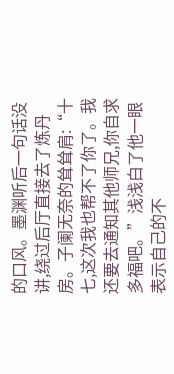的口风。墨渊听后一句话没讲,绕过后厅直接去了炼丹房。子阑无奈的耸耸肩:“十七,这次我也帮不了你了。我还要去通知其他师兄,你自求多福吧。”浅浅白了他一眼表示自己的不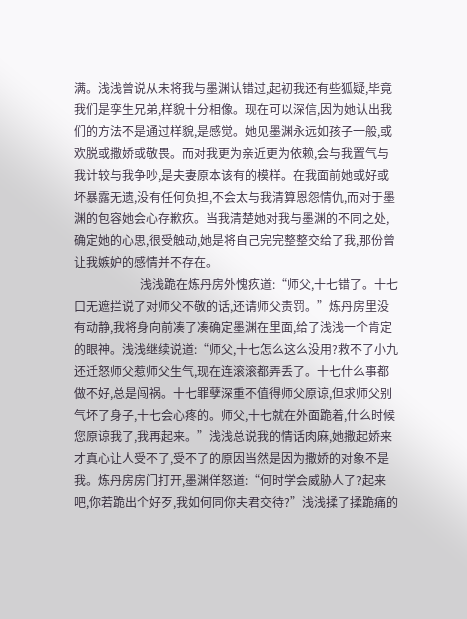满。浅浅曾说从未将我与墨渊认错过,起初我还有些狐疑,毕竟我们是孪生兄弟,样貌十分相像。现在可以深信,因为她认出我们的方法不是通过样貌,是感觉。她见墨渊永远如孩子一般,或欢脱或撒娇或敬畏。而对我更为亲近更为依赖,会与我置气与我计较与我争吵,是夫妻原本该有的模样。在我面前她或好或坏暴露无遗,没有任何负担,不会太与我清算恩怨情仇,而对于墨渊的包容她会心存歉疚。当我清楚她对我与墨渊的不同之处,确定她的心思,很受触动,她是将自己完完整整交给了我,那份曾让我嫉妒的感情并不存在。
                      浅浅跪在炼丹房外愧疚道:“师父,十七错了。十七口无遮拦说了对师父不敬的话,还请师父责罚。”炼丹房里没有动静,我将身向前凑了凑确定墨渊在里面,给了浅浅一个肯定的眼神。浅浅继续说道:“师父,十七怎么这么没用?救不了小九还迁怒师父惹师父生气,现在连滚滚都弄丢了。十七什么事都做不好,总是闯祸。十七罪孽深重不值得师父原谅,但求师父别气坏了身子,十七会心疼的。师父,十七就在外面跪着,什么时候您原谅我了,我再起来。”浅浅总说我的情话肉麻,她撒起娇来才真心让人受不了,受不了的原因当然是因为撒娇的对象不是我。炼丹房房门打开,墨渊佯怒道:“何时学会威胁人了?起来吧,你若跪出个好歹,我如何同你夫君交待?”浅浅揉了揉跪痛的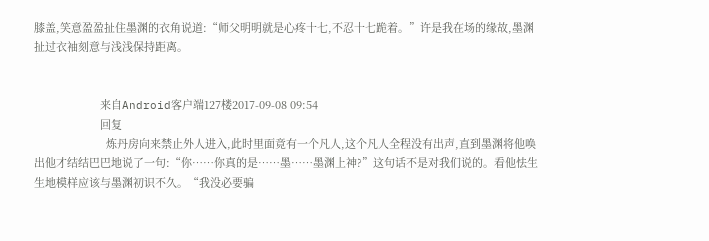膝盖,笑意盈盈扯住墨渊的衣角说道:“师父明明就是心疼十七,不忍十七跪着。”许是我在场的缘故,墨渊扯过衣袖刻意与浅浅保持距离。


                      来自Android客户端127楼2017-09-08 09:54
                      回复
                        炼丹房向来禁止外人进入,此时里面竟有一个凡人,这个凡人全程没有出声,直到墨渊将他唤出他才结结巴巴地说了一句:“你……你真的是……墨……墨渊上神?”这句话不是对我们说的。看他怯生生地模样应该与墨渊初识不久。“我没必要骗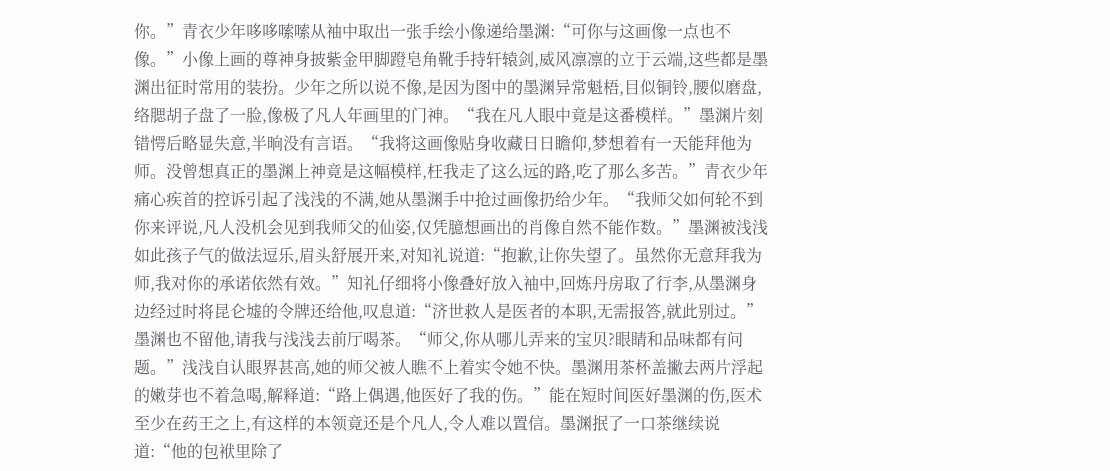你。”青衣少年哆哆嗦嗦从袖中取出一张手绘小像递给墨渊:“可你与这画像一点也不像。”小像上画的尊神身披紫金甲脚蹬皂角靴手持轩辕剑,威风凛凛的立于云端,这些都是墨渊出征时常用的装扮。少年之所以说不像,是因为图中的墨渊异常魁梧,目似铜铃,腰似磨盘,络腮胡子盘了一脸,像极了凡人年画里的门神。“我在凡人眼中竟是这番模样。”墨渊片刻错愕后略显失意,半晌没有言语。“我将这画像贴身收藏日日瞻仰,梦想着有一天能拜他为师。没曾想真正的墨渊上神竟是这幅模样,枉我走了这么远的路,吃了那么多苦。”青衣少年痛心疾首的控诉引起了浅浅的不满,她从墨渊手中抢过画像扔给少年。“我师父如何轮不到你来评说,凡人没机会见到我师父的仙姿,仅凭臆想画出的肖像自然不能作数。”墨渊被浅浅如此孩子气的做法逗乐,眉头舒展开来,对知礼说道:“抱歉,让你失望了。虽然你无意拜我为师,我对你的承诺依然有效。”知礼仔细将小像叠好放入袖中,回炼丹房取了行李,从墨渊身边经过时将昆仑墟的令牌还给他,叹息道:“济世救人是医者的本职,无需报答,就此别过。”墨渊也不留他,请我与浅浅去前厅喝茶。“师父,你从哪儿弄来的宝贝?眼睛和品味都有问题。”浅浅自认眼界甚高,她的师父被人瞧不上着实令她不快。墨渊用茶杯盖撇去两片浮起的嫩芽也不着急喝,解释道:“路上偶遇,他医好了我的伤。”能在短时间医好墨渊的伤,医术至少在药王之上,有这样的本领竟还是个凡人,令人难以置信。墨渊抿了一口茶继续说道:“他的包袱里除了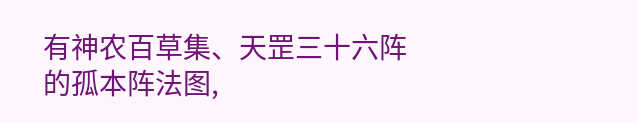有神农百草集、天罡三十六阵的孤本阵法图,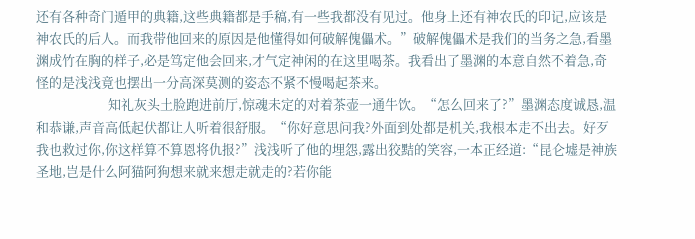还有各种奇门遁甲的典籍,这些典籍都是手稿,有一些我都没有见过。他身上还有神农氏的印记,应该是神农氏的后人。而我带他回来的原因是他懂得如何破解傀儡术。”破解傀儡术是我们的当务之急,看墨渊成竹在胸的样子,必是笃定他会回来,才气定神闲的在这里喝茶。我看出了墨渊的本意自然不着急,奇怪的是浅浅竟也摆出一分高深莫测的姿态不紧不慢喝起茶来。
                        知礼灰头土脸跑进前厅,惊魂未定的对着茶壶一通牛饮。“怎么回来了?”墨渊态度诚恳,温和恭谦,声音高低起伏都让人听着很舒服。“你好意思问我?外面到处都是机关,我根本走不出去。好歹我也救过你,你这样算不算恩将仇报?”浅浅听了他的埋怨,露出狡黠的笑容,一本正经道:“昆仑墟是神族圣地,岂是什么阿猫阿狗想来就来想走就走的?若你能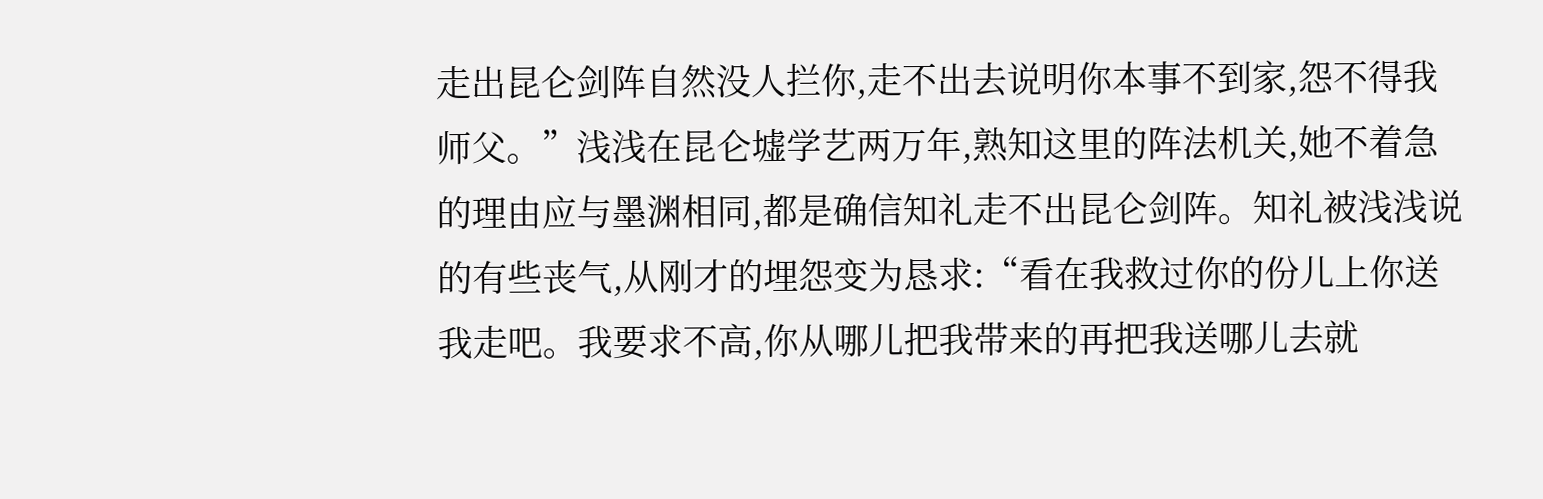走出昆仑剑阵自然没人拦你,走不出去说明你本事不到家,怨不得我师父。”浅浅在昆仑墟学艺两万年,熟知这里的阵法机关,她不着急的理由应与墨渊相同,都是确信知礼走不出昆仑剑阵。知礼被浅浅说的有些丧气,从刚才的埋怨变为恳求:“看在我救过你的份儿上你送我走吧。我要求不高,你从哪儿把我带来的再把我送哪儿去就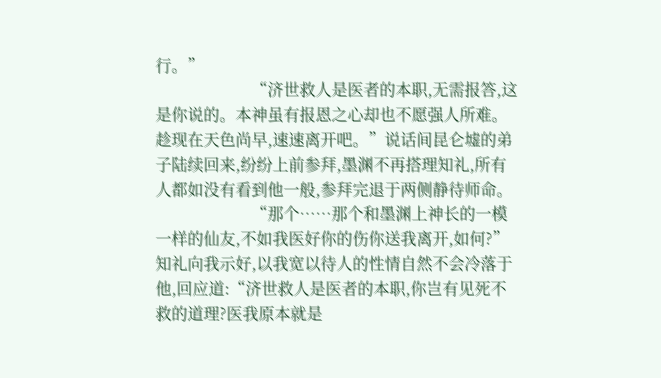行。”
                        “济世救人是医者的本职,无需报答,这是你说的。本神虽有报恩之心却也不愿强人所难。趁现在天色尚早,速速离开吧。”说话间昆仑墟的弟子陆续回来,纷纷上前参拜,墨渊不再搭理知礼,所有人都如没有看到他一般,参拜完退于两侧静待师命。
                        “那个……那个和墨渊上神长的一模一样的仙友,不如我医好你的伤你送我离开,如何?”知礼向我示好,以我宽以待人的性情自然不会冷落于他,回应道:“济世救人是医者的本职,你岂有见死不救的道理?医我原本就是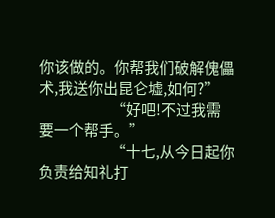你该做的。你帮我们破解傀儡术,我送你出昆仑墟,如何?”
                        “好吧!不过我需要一个帮手。”
                        “十七,从今日起你负责给知礼打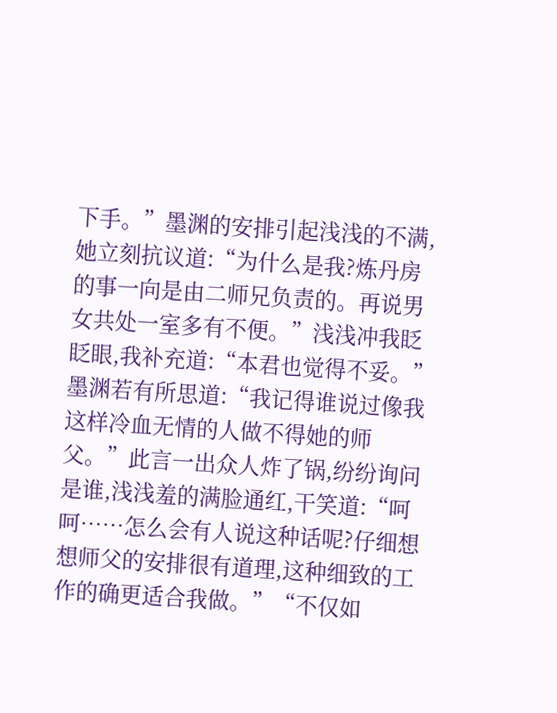下手。”墨渊的安排引起浅浅的不满,她立刻抗议道:“为什么是我?炼丹房的事一向是由二师兄负责的。再说男女共处一室多有不便。”浅浅冲我眨眨眼,我补充道:“本君也觉得不妥。”墨渊若有所思道:“我记得谁说过像我这样冷血无情的人做不得她的师父。”此言一出众人炸了锅,纷纷询问是谁,浅浅羞的满脸通红,干笑道:“呵呵……怎么会有人说这种话呢?仔细想想师父的安排很有道理,这种细致的工作的确更适合我做。”“不仅如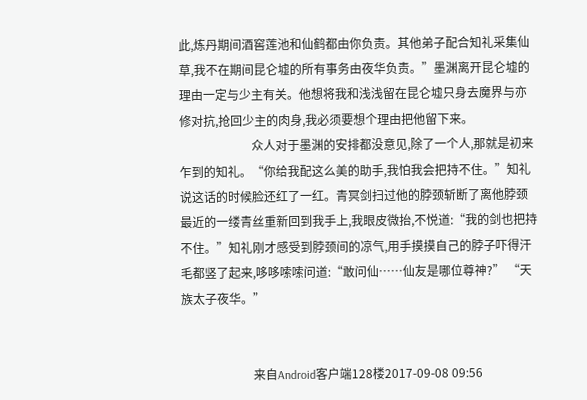此,炼丹期间酒窖莲池和仙鹤都由你负责。其他弟子配合知礼采集仙草,我不在期间昆仑墟的所有事务由夜华负责。”墨渊离开昆仑墟的理由一定与少主有关。他想将我和浅浅留在昆仑墟只身去魔界与亦修对抗,抢回少主的肉身,我必须要想个理由把他留下来。
                        众人对于墨渊的安排都没意见,除了一个人,那就是初来乍到的知礼。“你给我配这么美的助手,我怕我会把持不住。”知礼说这话的时候脸还红了一红。青冥剑扫过他的脖颈斩断了离他脖颈最近的一缕青丝重新回到我手上,我眼皮微抬,不悦道:“我的剑也把持不住。”知礼刚才感受到脖颈间的凉气,用手摸摸自己的脖子吓得汗毛都竖了起来,哆哆嗦嗦问道:“敢问仙……仙友是哪位尊神?” “天族太子夜华。”


                        来自Android客户端128楼2017-09-08 09:56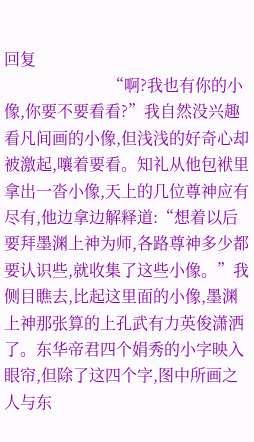回复
                          “啊?我也有你的小像,你要不要看看?”我自然没兴趣看凡间画的小像,但浅浅的好奇心却被激起,嚷着要看。知礼从他包袱里拿出一沓小像,天上的几位尊神应有尽有,他边拿边解释道:“想着以后要拜墨渊上神为师,各路尊神多少都要认识些,就收集了这些小像。”我侧目瞧去,比起这里面的小像,墨渊上神那张算的上孔武有力英俊潇洒了。东华帝君四个娟秀的小字映入眼帘,但除了这四个字,图中所画之人与东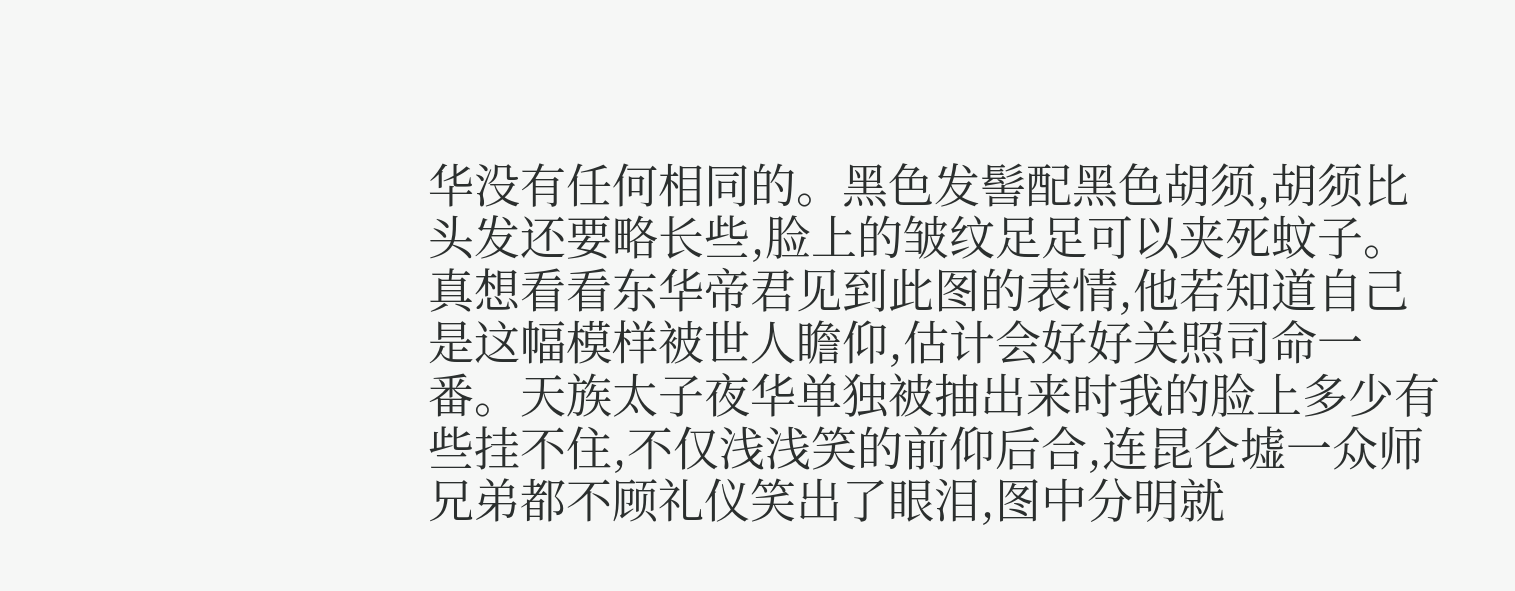华没有任何相同的。黑色发髻配黑色胡须,胡须比头发还要略长些,脸上的皱纹足足可以夹死蚊子。真想看看东华帝君见到此图的表情,他若知道自己是这幅模样被世人瞻仰,估计会好好关照司命一番。天族太子夜华单独被抽出来时我的脸上多少有些挂不住,不仅浅浅笑的前仰后合,连昆仑墟一众师兄弟都不顾礼仪笑出了眼泪,图中分明就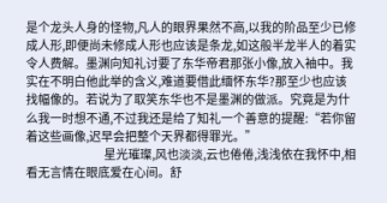是个龙头人身的怪物,凡人的眼界果然不高,以我的阶品至少已修成人形,即便尚未修成人形也应该是条龙,如这般半龙半人的着实令人费解。墨渊向知礼讨要了东华帝君那张小像,放入袖中。我实在不明白他此举的含义,难道要借此缅怀东华?那至少也应该找幅像的。若说为了取笑东华也不是墨渊的做派。究竟是为什么我一时想不通,不过我还是给了知礼一个善意的提醒:“若你留着这些画像,迟早会把整个天界都得罪光。”
                          星光璀璨,风也淡淡,云也倦倦,浅浅依在我怀中,相看无言情在眼底爱在心间。舒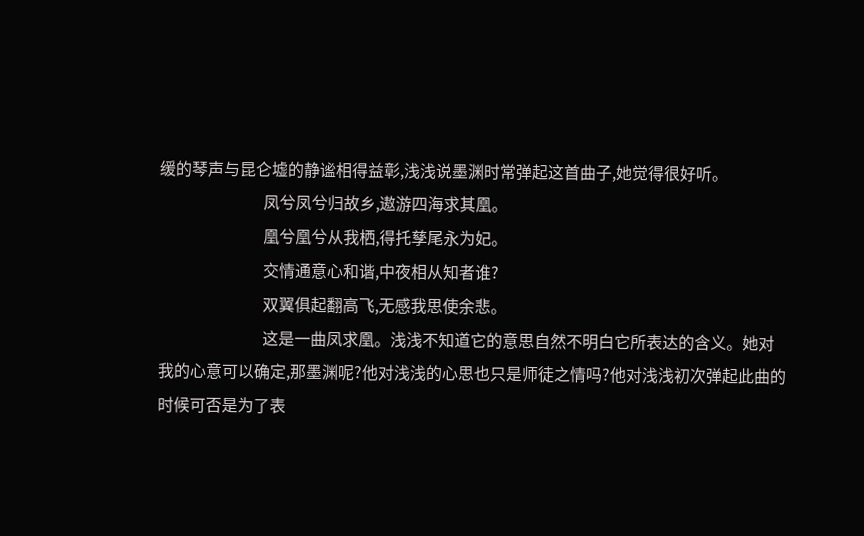缓的琴声与昆仑墟的静谧相得益彰,浅浅说墨渊时常弹起这首曲子,她觉得很好听。
                          凤兮凤兮归故乡,遨游四海求其凰。
                          凰兮凰兮从我栖,得托孳尾永为妃。
                          交情通意心和谐,中夜相从知者谁?
                          双翼俱起翻高飞,无感我思使余悲。
                          这是一曲凤求凰。浅浅不知道它的意思自然不明白它所表达的含义。她对我的心意可以确定,那墨渊呢?他对浅浅的心思也只是师徒之情吗?他对浅浅初次弹起此曲的时候可否是为了表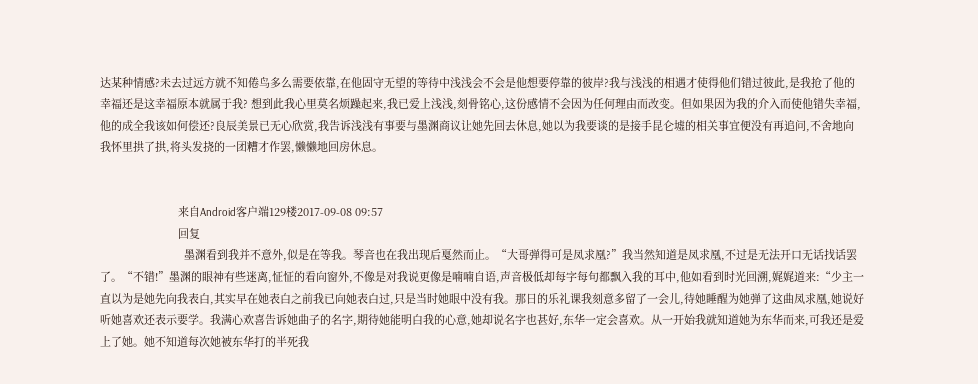达某种情感?未去过远方就不知倦鸟多么需要依靠,在他固守无望的等待中浅浅会不会是他想要停靠的彼岸?我与浅浅的相遇才使得他们错过彼此,是我抢了他的幸福还是这幸福原本就属于我? 想到此我心里莫名烦躁起来,我已爱上浅浅,刻骨铭心,这份感情不会因为任何理由而改变。但如果因为我的介入而使他错失幸福,他的成全我该如何偿还?良辰美景已无心欣赏,我告诉浅浅有事要与墨渊商议让她先回去休息,她以为我要谈的是接手昆仑墟的相关事宜便没有再追问,不舍地向我怀里拱了拱,将头发挠的一团糟才作罢,懒懒地回房休息。


                          来自Android客户端129楼2017-09-08 09:57
                          回复
                            墨渊看到我并不意外,似是在等我。琴音也在我出现后戛然而止。“大哥弹得可是凤求凰?”我当然知道是凤求凰,不过是无法开口无话找话罢了。“不错!”墨渊的眼神有些迷离,怔怔的看向窗外,不像是对我说更像是喃喃自语,声音极低却每字每句都飘入我的耳中,他如看到时光回溯,娓娓道来:“少主一直以为是她先向我表白,其实早在她表白之前我已向她表白过,只是当时她眼中没有我。那日的乐礼课我刻意多留了一会儿,待她睡醒为她弹了这曲凤求凰,她说好听她喜欢还表示要学。我满心欢喜告诉她曲子的名字,期待她能明白我的心意,她却说名字也甚好,东华一定会喜欢。从一开始我就知道她为东华而来,可我还是爱上了她。她不知道每次她被东华打的半死我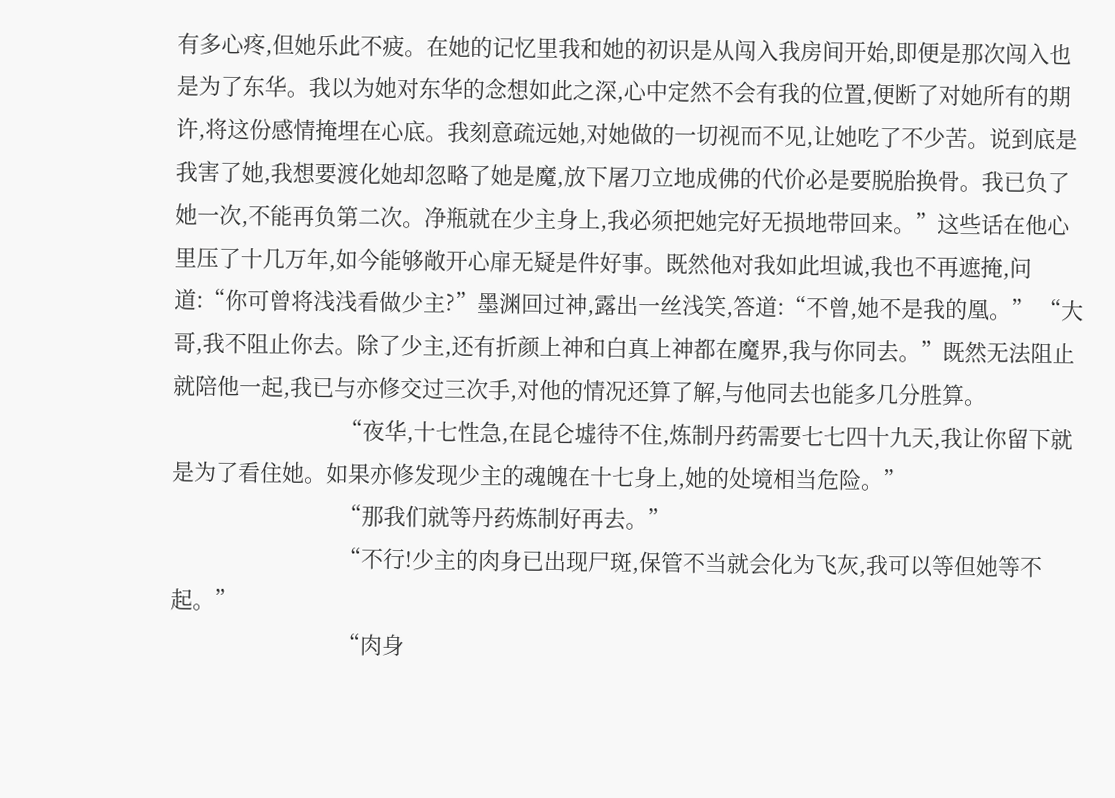有多心疼,但她乐此不疲。在她的记忆里我和她的初识是从闯入我房间开始,即便是那次闯入也是为了东华。我以为她对东华的念想如此之深,心中定然不会有我的位置,便断了对她所有的期许,将这份感情掩埋在心底。我刻意疏远她,对她做的一切视而不见,让她吃了不少苦。说到底是我害了她,我想要渡化她却忽略了她是魔,放下屠刀立地成佛的代价必是要脱胎换骨。我已负了她一次,不能再负第二次。净瓶就在少主身上,我必须把她完好无损地带回来。”这些话在他心里压了十几万年,如今能够敞开心扉无疑是件好事。既然他对我如此坦诚,我也不再遮掩,问道:“你可曾将浅浅看做少主?”墨渊回过神,露出一丝浅笑,答道:“不曾,她不是我的凰。” “大哥,我不阻止你去。除了少主,还有折颜上神和白真上神都在魔界,我与你同去。”既然无法阻止就陪他一起,我已与亦修交过三次手,对他的情况还算了解,与他同去也能多几分胜算。
                            “夜华,十七性急,在昆仑墟待不住,炼制丹药需要七七四十九天,我让你留下就是为了看住她。如果亦修发现少主的魂魄在十七身上,她的处境相当危险。”
                            “那我们就等丹药炼制好再去。”
                            “不行!少主的肉身已出现尸斑,保管不当就会化为飞灰,我可以等但她等不起。”
                            “肉身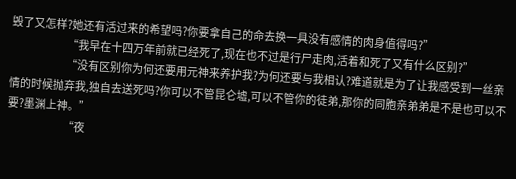毁了又怎样?她还有活过来的希望吗?你要拿自己的命去换一具没有感情的肉身值得吗?”
                            “我早在十四万年前就已经死了,现在也不过是行尸走肉,活着和死了又有什么区别?”
                            “没有区别你为何还要用元神来养护我?为何还要与我相认?难道就是为了让我感受到一丝亲情的时候抛弃我,独自去送死吗?你可以不管昆仑墟,可以不管你的徒弟,那你的同胞亲弟弟是不是也可以不要?墨渊上神。”
                            “夜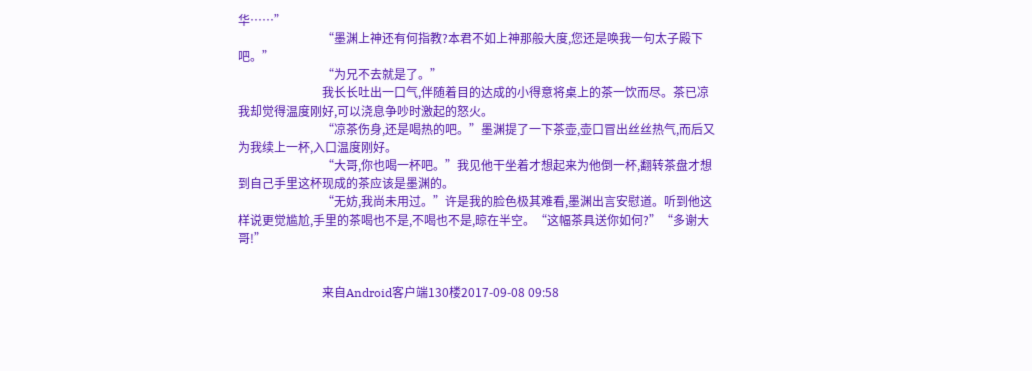华……”
                            “墨渊上神还有何指教?本君不如上神那般大度,您还是唤我一句太子殿下吧。”
                            “为兄不去就是了。”
                            我长长吐出一口气,伴随着目的达成的小得意将桌上的茶一饮而尽。茶已凉我却觉得温度刚好,可以浇息争吵时激起的怒火。
                            “凉茶伤身,还是喝热的吧。”墨渊提了一下茶壶,壶口冒出丝丝热气,而后又为我续上一杯,入口温度刚好。
                            “大哥,你也喝一杯吧。”我见他干坐着才想起来为他倒一杯,翻转茶盘才想到自己手里这杯现成的茶应该是墨渊的。
                            “无妨,我尚未用过。”许是我的脸色极其难看,墨渊出言安慰道。听到他这样说更觉尴尬,手里的茶喝也不是,不喝也不是,晾在半空。“这幅茶具送你如何?”“多谢大哥!”


                            来自Android客户端130楼2017-09-08 09:58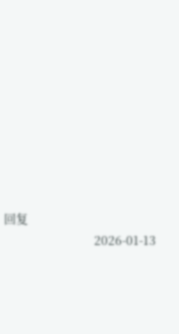回复
                              2026-01-13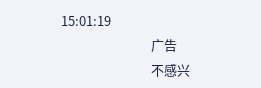15:01:19
                              广告
                              不感兴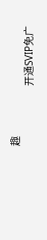趣
                              开通SVIP免广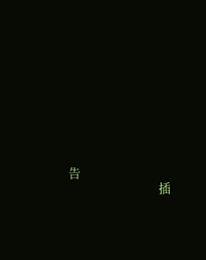告
                              插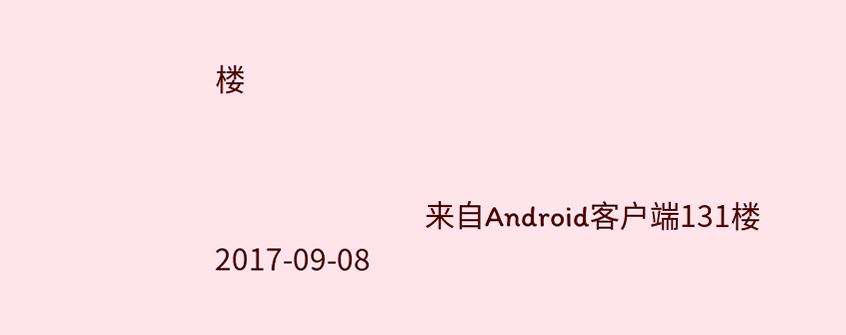楼


                              来自Android客户端131楼2017-09-08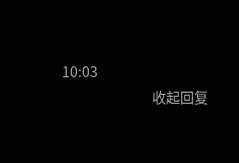10:03
                              收起回复